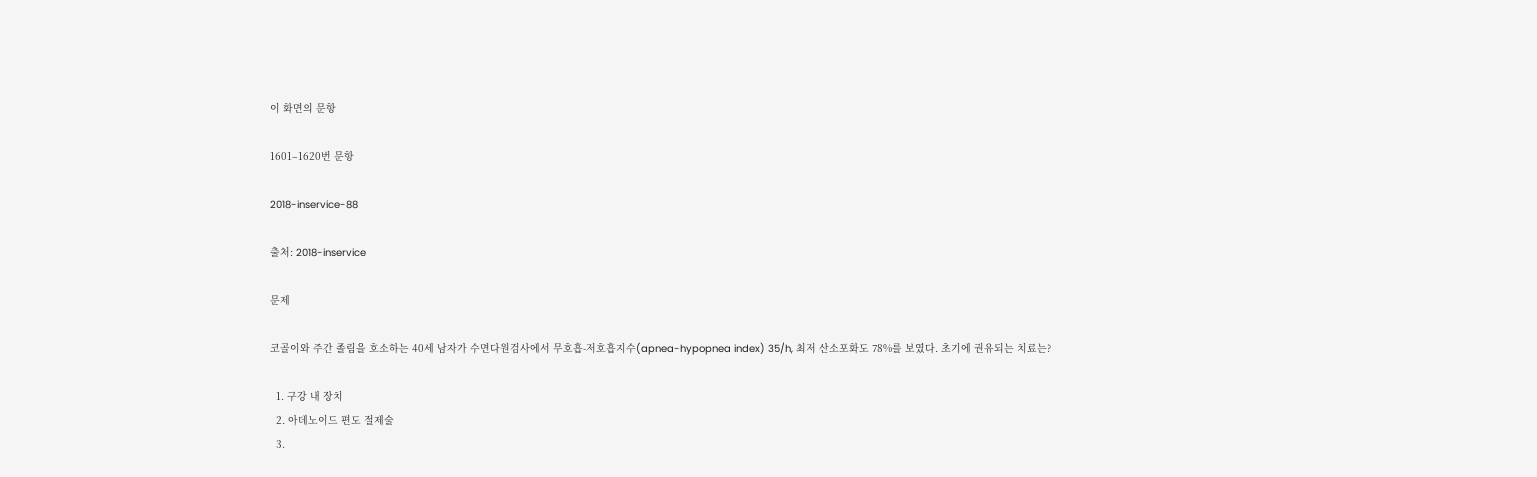이 화면의 문항

1601–1620번 문항

2018-inservice-88

출처: 2018-inservice

문제

코골이와 주간 졸림을 호소하는 40세 남자가 수면다원검사에서 무호흡-저호흡지수(apnea-hypopnea index) 35/h, 최저 산소포화도 78%를 보였다. 초기에 권유되는 치료는?

  1. 구강 내 장치
  2. 아데노이드 편도 절제술
  3.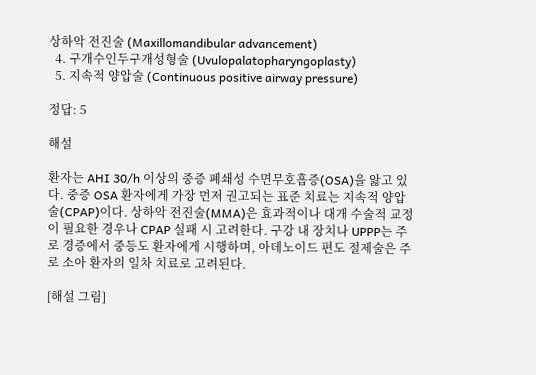상하악 전진술 (Maxillomandibular advancement)
  4. 구개수인두구개성형술 (Uvulopalatopharyngoplasty)
  5. 지속적 양압술 (Continuous positive airway pressure)

정답: 5

해설

환자는 AHI 30/h 이상의 중증 폐쇄성 수면무호흡증(OSA)을 앓고 있다. 중증 OSA 환자에게 가장 먼저 권고되는 표준 치료는 지속적 양압술(CPAP)이다. 상하악 전진술(MMA)은 효과적이나 대개 수술적 교정이 필요한 경우나 CPAP 실패 시 고려한다. 구강 내 장치나 UPPP는 주로 경증에서 중등도 환자에게 시행하며, 아데노이드 편도 절제술은 주로 소아 환자의 일차 치료로 고려된다.

[해설 그림]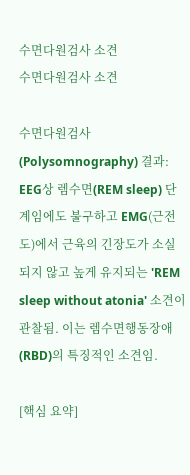수면다원검사 소견
수면다원검사 소견

수면다원검사(Polysomnography) 결과: EEG상 렘수면(REM sleep) 단계임에도 불구하고 EMG(근전도)에서 근육의 긴장도가 소실되지 않고 높게 유지되는 'REM sleep without atonia' 소견이 관찰됨. 이는 렘수면행동장애(RBD)의 특징적인 소견임.

[핵심 요약]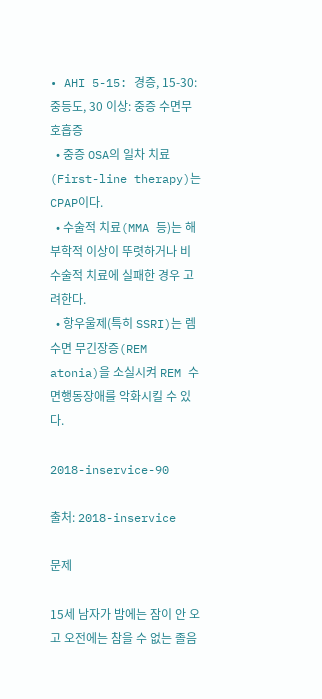• AHI 5-15: 경증, 15-30: 중등도, 30 이상: 중증 수면무호흡증
  • 중증 OSA의 일차 치료(First-line therapy)는 CPAP이다.
  • 수술적 치료(MMA 등)는 해부학적 이상이 뚜렷하거나 비수술적 치료에 실패한 경우 고려한다.
  • 항우울제(특히 SSRI)는 렘수면 무긴장증(REM atonia)을 소실시켜 REM 수면행동장애를 악화시킬 수 있다.

2018-inservice-90

출처: 2018-inservice

문제

15세 남자가 밤에는 잠이 안 오고 오전에는 참을 수 없는 졸음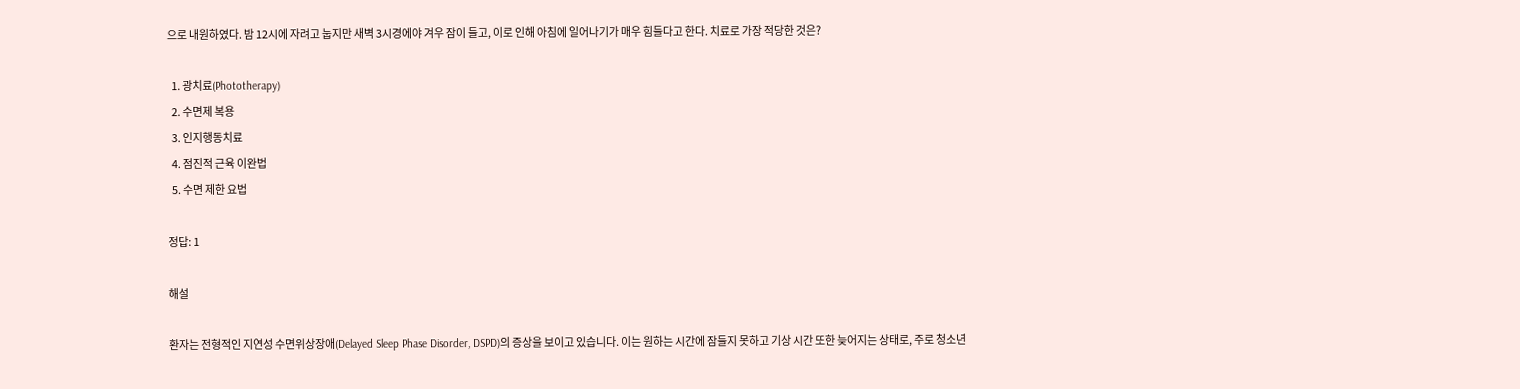으로 내원하였다. 밤 12시에 자려고 눕지만 새벽 3시경에야 겨우 잠이 들고, 이로 인해 아침에 일어나기가 매우 힘들다고 한다. 치료로 가장 적당한 것은?

  1. 광치료(Phototherapy)
  2. 수면제 복용
  3. 인지행동치료
  4. 점진적 근육 이완법
  5. 수면 제한 요법

정답: 1

해설

환자는 전형적인 지연성 수면위상장애(Delayed Sleep Phase Disorder, DSPD)의 증상을 보이고 있습니다. 이는 원하는 시간에 잠들지 못하고 기상 시간 또한 늦어지는 상태로, 주로 청소년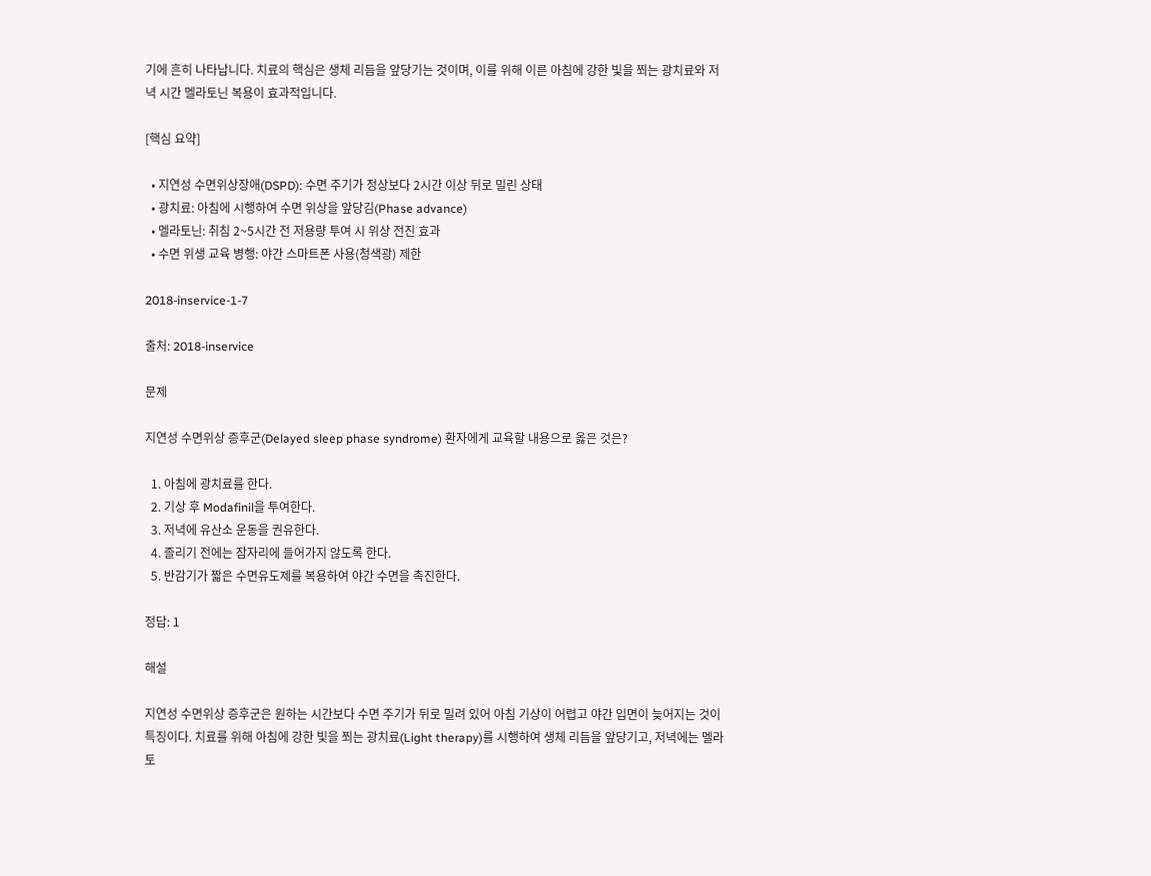기에 흔히 나타납니다. 치료의 핵심은 생체 리듬을 앞당기는 것이며, 이를 위해 이른 아침에 강한 빛을 쬐는 광치료와 저녁 시간 멜라토닌 복용이 효과적입니다.

[핵심 요약]

  • 지연성 수면위상장애(DSPD): 수면 주기가 정상보다 2시간 이상 뒤로 밀린 상태
  • 광치료: 아침에 시행하여 수면 위상을 앞당김(Phase advance)
  • 멜라토닌: 취침 2~5시간 전 저용량 투여 시 위상 전진 효과
  • 수면 위생 교육 병행: 야간 스마트폰 사용(청색광) 제한

2018-inservice-1-7

출처: 2018-inservice

문제

지연성 수면위상 증후군(Delayed sleep phase syndrome) 환자에게 교육할 내용으로 옳은 것은?

  1. 아침에 광치료를 한다.
  2. 기상 후 Modafinil을 투여한다.
  3. 저녁에 유산소 운동을 권유한다.
  4. 졸리기 전에는 잠자리에 들어가지 않도록 한다.
  5. 반감기가 짧은 수면유도제를 복용하여 야간 수면을 촉진한다.

정답: 1

해설

지연성 수면위상 증후군은 원하는 시간보다 수면 주기가 뒤로 밀려 있어 아침 기상이 어렵고 야간 입면이 늦어지는 것이 특징이다. 치료를 위해 아침에 강한 빛을 쬐는 광치료(Light therapy)를 시행하여 생체 리듬을 앞당기고, 저녁에는 멜라토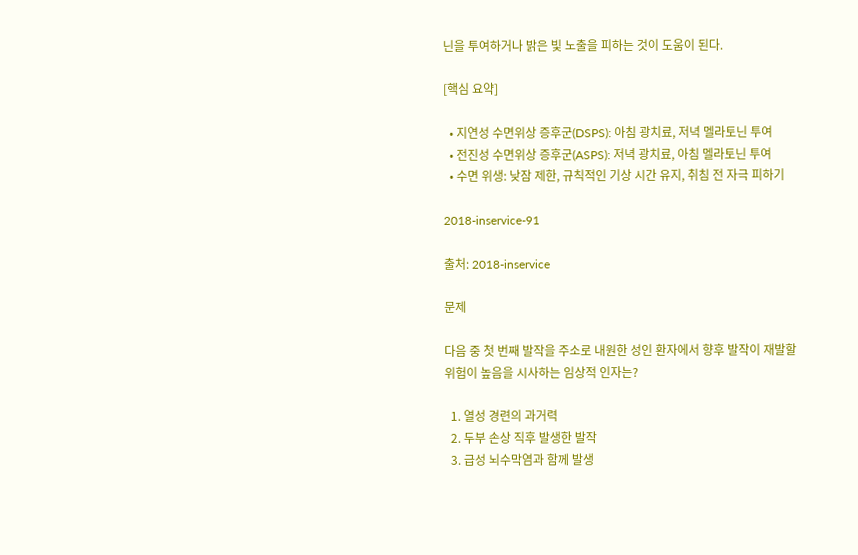닌을 투여하거나 밝은 빛 노출을 피하는 것이 도움이 된다.

[핵심 요약]

  • 지연성 수면위상 증후군(DSPS): 아침 광치료, 저녁 멜라토닌 투여
  • 전진성 수면위상 증후군(ASPS): 저녁 광치료, 아침 멜라토닌 투여
  • 수면 위생: 낮잠 제한, 규칙적인 기상 시간 유지, 취침 전 자극 피하기

2018-inservice-91

출처: 2018-inservice

문제

다음 중 첫 번째 발작을 주소로 내원한 성인 환자에서 향후 발작이 재발할 위험이 높음을 시사하는 임상적 인자는?

  1. 열성 경련의 과거력
  2. 두부 손상 직후 발생한 발작
  3. 급성 뇌수막염과 함께 발생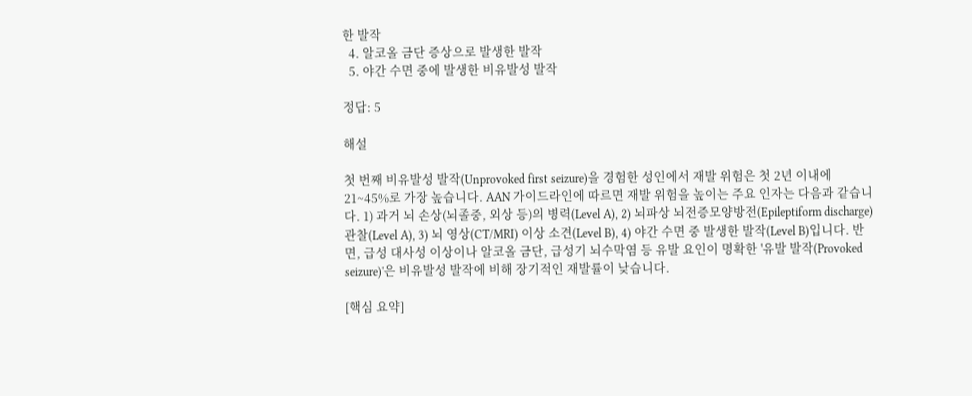한 발작
  4. 알코올 금단 증상으로 발생한 발작
  5. 야간 수면 중에 발생한 비유발성 발작

정답: 5

해설

첫 번째 비유발성 발작(Unprovoked first seizure)을 경험한 성인에서 재발 위험은 첫 2년 이내에 21~45%로 가장 높습니다. AAN 가이드라인에 따르면 재발 위험을 높이는 주요 인자는 다음과 같습니다. 1) 과거 뇌 손상(뇌졸중, 외상 등)의 병력(Level A), 2) 뇌파상 뇌전증모양방전(Epileptiform discharge) 관찰(Level A), 3) 뇌 영상(CT/MRI) 이상 소견(Level B), 4) 야간 수면 중 발생한 발작(Level B)입니다. 반면, 급성 대사성 이상이나 알코올 금단, 급성기 뇌수막염 등 유발 요인이 명확한 '유발 발작(Provoked seizure)'은 비유발성 발작에 비해 장기적인 재발률이 낮습니다.

[핵심 요약]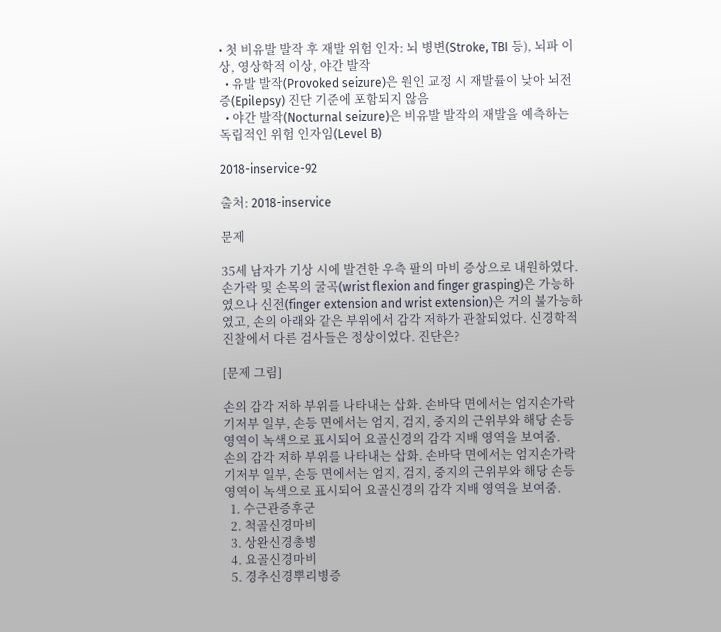• 첫 비유발 발작 후 재발 위험 인자: 뇌 병변(Stroke, TBI 등), 뇌파 이상, 영상학적 이상, 야간 발작
  • 유발 발작(Provoked seizure)은 원인 교정 시 재발률이 낮아 뇌전증(Epilepsy) 진단 기준에 포함되지 않음
  • 야간 발작(Nocturnal seizure)은 비유발 발작의 재발을 예측하는 독립적인 위험 인자임(Level B)

2018-inservice-92

출처: 2018-inservice

문제

35세 남자가 기상 시에 발견한 우측 팔의 마비 증상으로 내원하였다. 손가락 및 손목의 굴곡(wrist flexion and finger grasping)은 가능하였으나 신전(finger extension and wrist extension)은 거의 불가능하였고, 손의 아래와 같은 부위에서 감각 저하가 관찰되었다. 신경학적 진찰에서 다른 검사들은 정상이었다. 진단은?

[문제 그림]

손의 감각 저하 부위를 나타내는 삽화. 손바닥 면에서는 엄지손가락 기저부 일부, 손등 면에서는 엄지, 검지, 중지의 근위부와 해당 손등 영역이 녹색으로 표시되어 요골신경의 감각 지배 영역을 보여줌.
손의 감각 저하 부위를 나타내는 삽화. 손바닥 면에서는 엄지손가락 기저부 일부, 손등 면에서는 엄지, 검지, 중지의 근위부와 해당 손등 영역이 녹색으로 표시되어 요골신경의 감각 지배 영역을 보여줌.
  1. 수근관증후군
  2. 척골신경마비
  3. 상완신경총병
  4. 요골신경마비
  5. 경추신경뿌리병증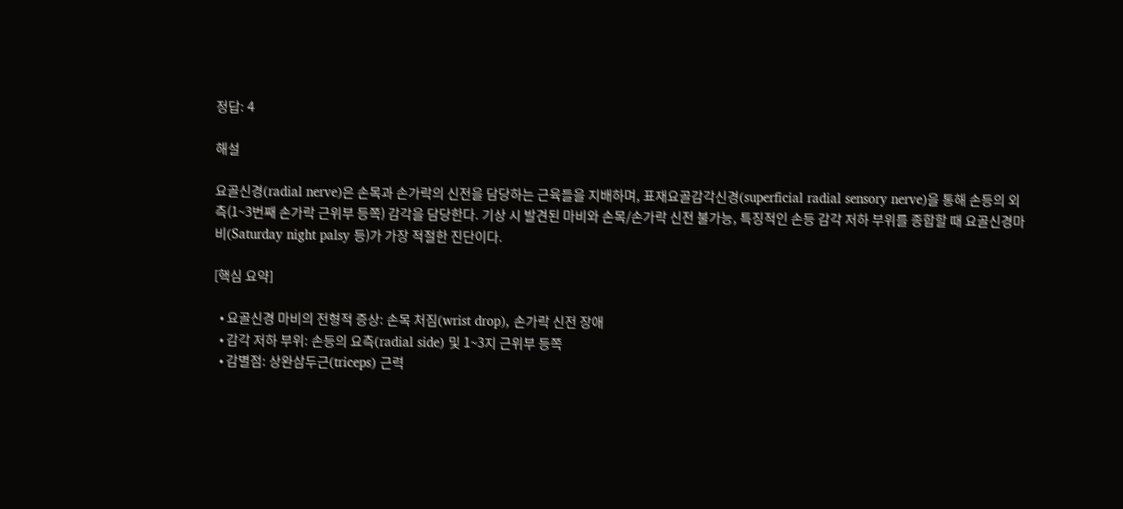정답: 4

해설

요골신경(radial nerve)은 손목과 손가락의 신전을 담당하는 근육들을 지배하며, 표재요골감각신경(superficial radial sensory nerve)을 통해 손등의 외측(1~3번째 손가락 근위부 등쪽) 감각을 담당한다. 기상 시 발견된 마비와 손목/손가락 신전 불가능, 특징적인 손등 감각 저하 부위를 종합할 때 요골신경마비(Saturday night palsy 등)가 가장 적절한 진단이다.

[핵심 요약]

  • 요골신경 마비의 전형적 증상: 손목 처짐(wrist drop), 손가락 신전 장애
  • 감각 저하 부위: 손등의 요측(radial side) 및 1~3지 근위부 등쪽
  • 감별점: 상완삼두근(triceps) 근력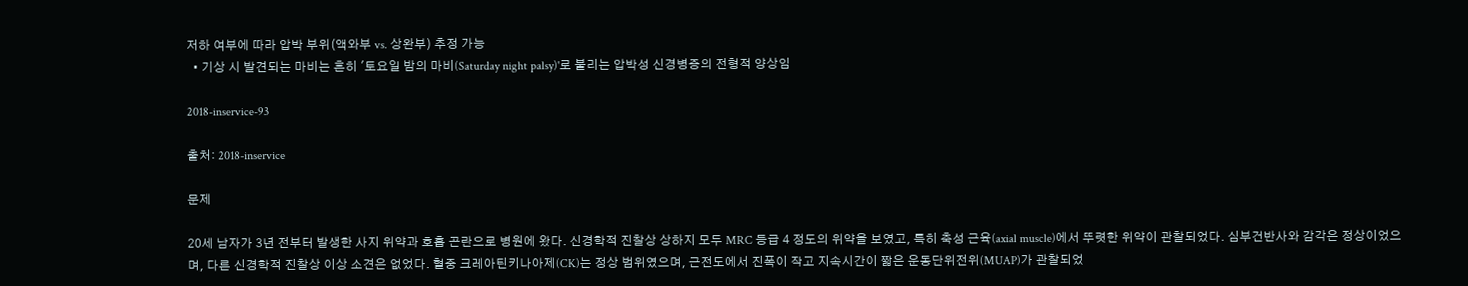저하 여부에 따라 압박 부위(액와부 vs. 상완부) 추정 가능
  • 기상 시 발견되는 마비는 흔히 '토요일 밤의 마비(Saturday night palsy)'로 불리는 압박성 신경병증의 전형적 양상임

2018-inservice-93

출처: 2018-inservice

문제

20세 남자가 3년 전부터 발생한 사지 위약과 호흡 곤란으로 병원에 왔다. 신경학적 진찰상 상하지 모두 MRC 등급 4 정도의 위약을 보였고, 특히 축성 근육(axial muscle)에서 뚜렷한 위약이 관찰되었다. 심부건반사와 감각은 정상이었으며, 다른 신경학적 진찰상 이상 소견은 없었다. 혈중 크레아틴키나아제(CK)는 정상 범위였으며, 근전도에서 진폭이 작고 지속시간이 짧은 운동단위전위(MUAP)가 관찰되었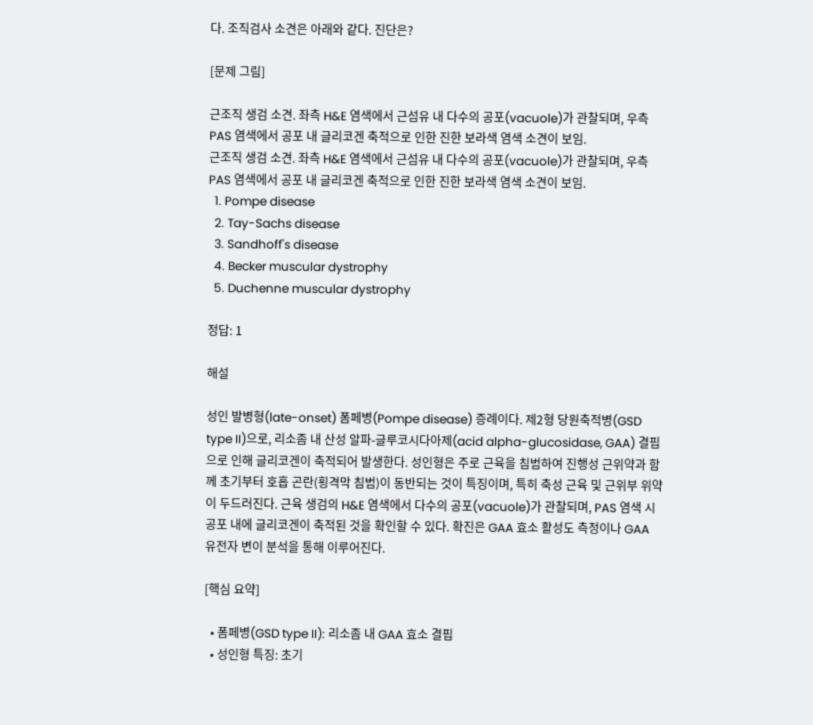다. 조직검사 소견은 아래와 같다. 진단은?

[문제 그림]

근조직 생검 소견. 좌측 H&E 염색에서 근섬유 내 다수의 공포(vacuole)가 관찰되며, 우측 PAS 염색에서 공포 내 글리코겐 축적으로 인한 진한 보라색 염색 소견이 보임.
근조직 생검 소견. 좌측 H&E 염색에서 근섬유 내 다수의 공포(vacuole)가 관찰되며, 우측 PAS 염색에서 공포 내 글리코겐 축적으로 인한 진한 보라색 염색 소견이 보임.
  1. Pompe disease
  2. Tay-Sachs disease
  3. Sandhoff's disease
  4. Becker muscular dystrophy
  5. Duchenne muscular dystrophy

정답: 1

해설

성인 발병형(late-onset) 폼페병(Pompe disease) 증례이다. 제2형 당원축적병(GSD type II)으로, 리소좀 내 산성 알파-글루코시다아제(acid alpha-glucosidase, GAA) 결핍으로 인해 글리코겐이 축적되어 발생한다. 성인형은 주로 근육을 침범하여 진행성 근위약과 함께 초기부터 호흡 곤란(횡격막 침범)이 동반되는 것이 특징이며, 특히 축성 근육 및 근위부 위약이 두드러진다. 근육 생검의 H&E 염색에서 다수의 공포(vacuole)가 관찰되며, PAS 염색 시 공포 내에 글리코겐이 축적된 것을 확인할 수 있다. 확진은 GAA 효소 활성도 측정이나 GAA 유전자 변이 분석을 통해 이루어진다.

[핵심 요약]

  • 폼페병(GSD type II): 리소좀 내 GAA 효소 결핍
  • 성인형 특징: 초기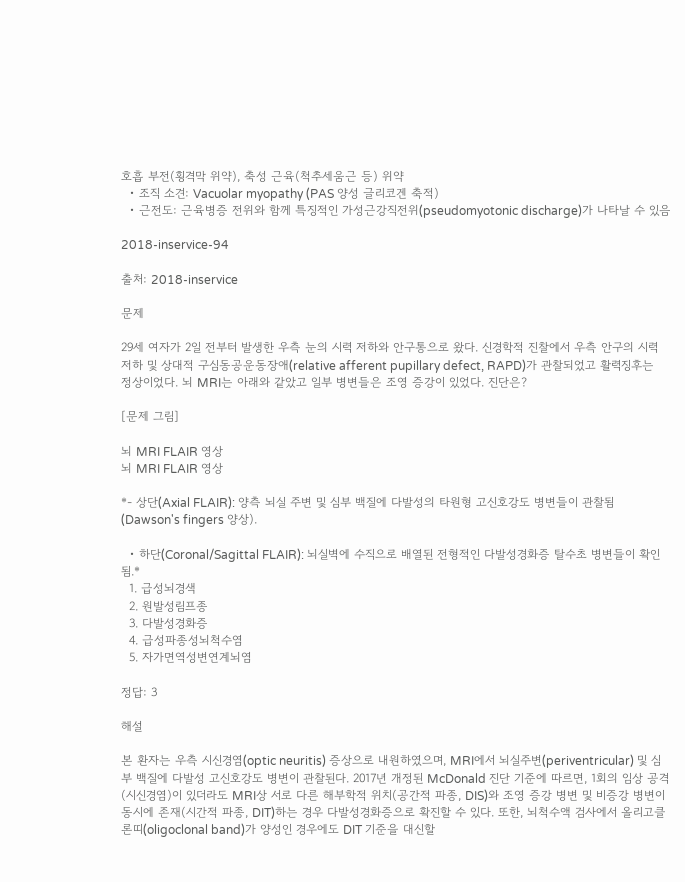호흡 부전(횡격막 위약), 축성 근육(척추세움근 등) 위약
  • 조직 소견: Vacuolar myopathy (PAS 양성 글리코겐 축적)
  • 근전도: 근육병증 전위와 함께 특징적인 가성근강직전위(pseudomyotonic discharge)가 나타날 수 있음

2018-inservice-94

출처: 2018-inservice

문제

29세 여자가 2일 전부터 발생한 우측 눈의 시력 저하와 안구통으로 왔다. 신경학적 진찰에서 우측 안구의 시력 저하 및 상대적 구심동공운동장애(relative afferent pupillary defect, RAPD)가 관찰되었고 활력징후는 정상이었다. 뇌 MRI는 아래와 같았고 일부 병변들은 조영 증강이 있었다. 진단은?

[문제 그림]

뇌 MRI FLAIR 영상
뇌 MRI FLAIR 영상

*- 상단(Axial FLAIR): 양측 뇌실 주변 및 심부 백질에 다발성의 타원형 고신호강도 병변들이 관찰됨(Dawson's fingers 양상).

  • 하단(Coronal/Sagittal FLAIR): 뇌실벽에 수직으로 배열된 전형적인 다발성경화증 탈수초 병변들이 확인됨.*
  1. 급성뇌경색
  2. 원발성림프종
  3. 다발성경화증
  4. 급성파종성뇌척수염
  5. 자가면역성변연계뇌염

정답: 3

해설

본 환자는 우측 시신경염(optic neuritis) 증상으로 내원하였으며, MRI에서 뇌실주변(periventricular) 및 심부 백질에 다발성 고신호강도 병변이 관찰된다. 2017년 개정된 McDonald 진단 기준에 따르면, 1회의 임상 공격(시신경염)이 있더라도 MRI상 서로 다른 해부학적 위치(공간적 파종, DIS)와 조영 증강 병변 및 비증강 병변이 동시에 존재(시간적 파종, DIT)하는 경우 다발성경화증으로 확진할 수 있다. 또한, 뇌척수액 검사에서 올리고클론띠(oligoclonal band)가 양성인 경우에도 DIT 기준을 대신할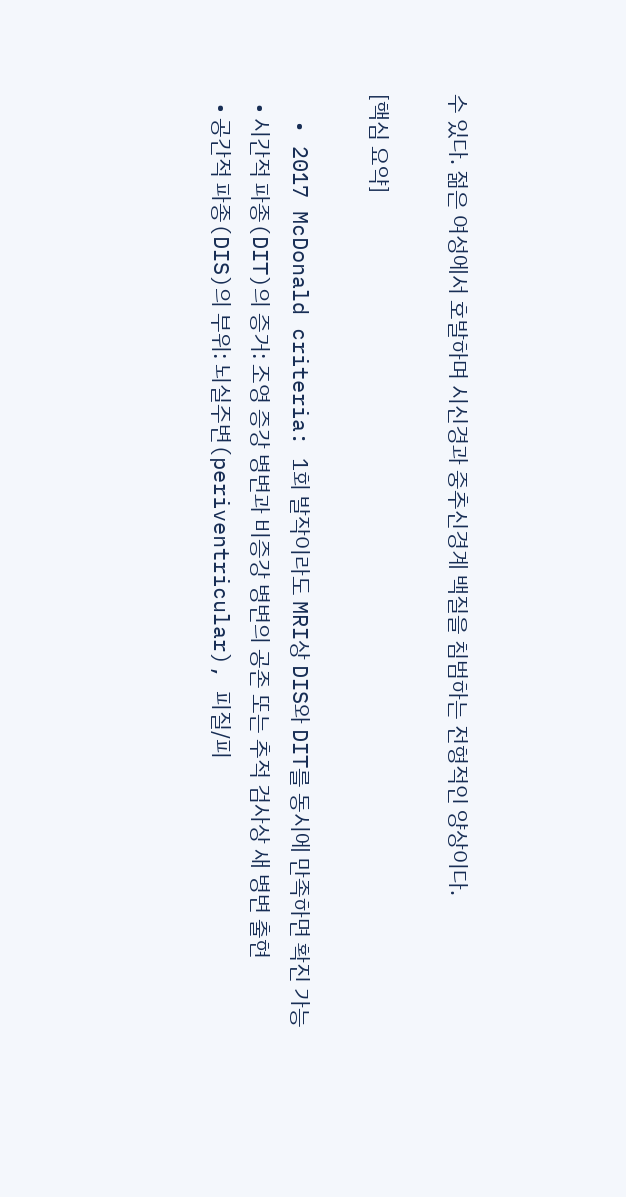수 있다. 젊은 여성에서 호발하며 시신경과 중추신경계 백질을 침범하는 전형적인 양상이다.

[핵심 요약]

  • 2017 McDonald criteria: 1회 발작이라도 MRI상 DIS와 DIT를 동시에 만족하면 확진 가능
  • 시간적 파종(DIT)의 증거: 조영 증강 병변과 비증강 병변의 공존 또는 추적 검사상 새 병변 출현
  • 공간적 파종(DIS)의 부위: 뇌실주변(periventricular), 피질/피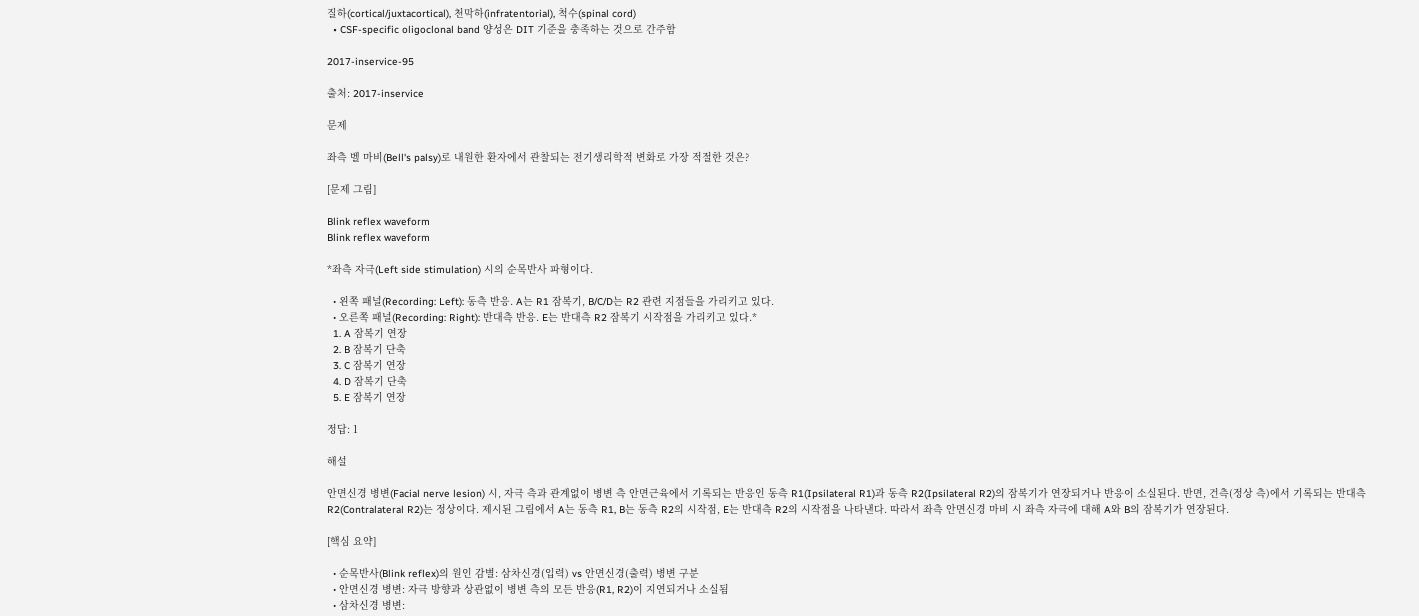질하(cortical/juxtacortical), 천막하(infratentorial), 척수(spinal cord)
  • CSF-specific oligoclonal band 양성은 DIT 기준을 충족하는 것으로 간주함

2017-inservice-95

출처: 2017-inservice

문제

좌측 벨 마비(Bell's palsy)로 내원한 환자에서 관찰되는 전기생리학적 변화로 가장 적절한 것은?

[문제 그림]

Blink reflex waveform
Blink reflex waveform

*좌측 자극(Left side stimulation) 시의 순목반사 파형이다.

  • 왼쪽 패널(Recording: Left): 동측 반응. A는 R1 잠복기, B/C/D는 R2 관련 지점들을 가리키고 있다.
  • 오른쪽 패널(Recording: Right): 반대측 반응. E는 반대측 R2 잠복기 시작점을 가리키고 있다.*
  1. A 잠복기 연장
  2. B 잠복기 단축
  3. C 잠복기 연장
  4. D 잠복기 단축
  5. E 잠복기 연장

정답: 1

해설

안면신경 병변(Facial nerve lesion) 시, 자극 측과 관계없이 병변 측 안면근육에서 기록되는 반응인 동측 R1(Ipsilateral R1)과 동측 R2(Ipsilateral R2)의 잠복기가 연장되거나 반응이 소실된다. 반면, 건측(정상 측)에서 기록되는 반대측 R2(Contralateral R2)는 정상이다. 제시된 그림에서 A는 동측 R1, B는 동측 R2의 시작점, E는 반대측 R2의 시작점을 나타낸다. 따라서 좌측 안면신경 마비 시 좌측 자극에 대해 A와 B의 잠복기가 연장된다.

[핵심 요약]

  • 순목반사(Blink reflex)의 원인 감별: 삼차신경(입력) vs 안면신경(출력) 병변 구분
  • 안면신경 병변: 자극 방향과 상관없이 병변 측의 모든 반응(R1, R2)이 지연되거나 소실됨
  • 삼차신경 병변: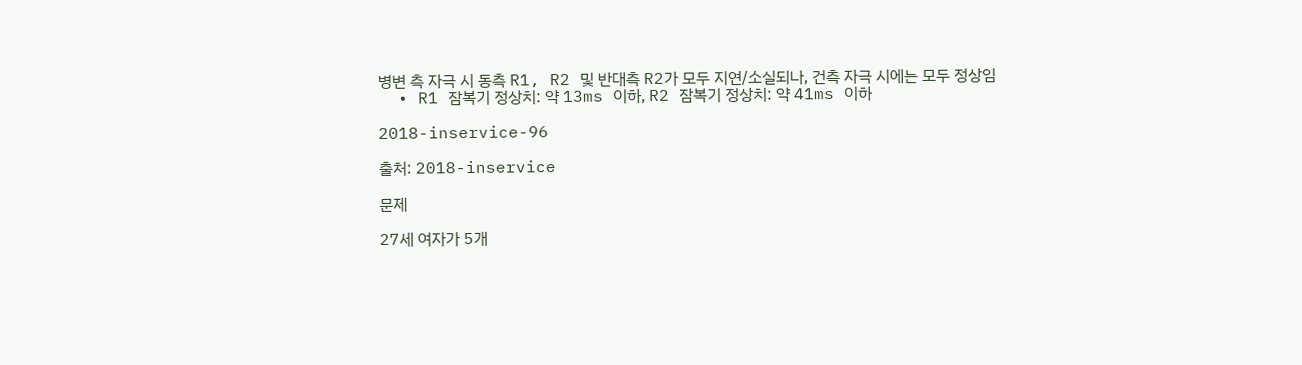병변 측 자극 시 동측 R1, R2 및 반대측 R2가 모두 지연/소실되나, 건측 자극 시에는 모두 정상임
  • R1 잠복기 정상치: 약 13ms 이하, R2 잠복기 정상치: 약 41ms 이하

2018-inservice-96

출처: 2018-inservice

문제

27세 여자가 5개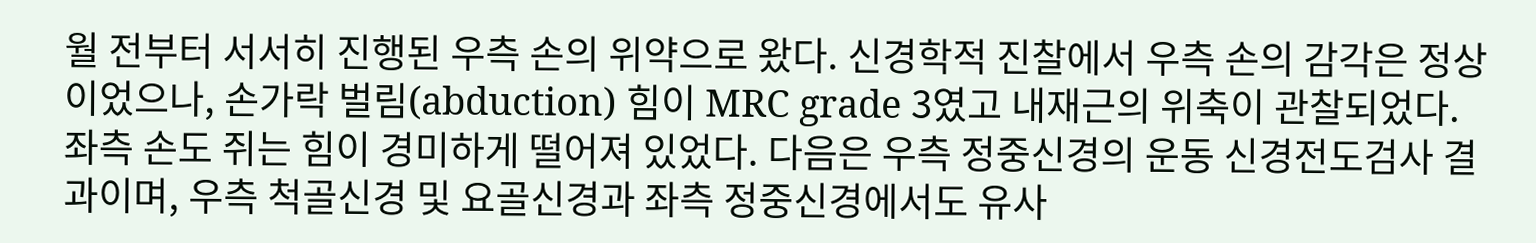월 전부터 서서히 진행된 우측 손의 위약으로 왔다. 신경학적 진찰에서 우측 손의 감각은 정상이었으나, 손가락 벌림(abduction) 힘이 MRC grade 3였고 내재근의 위축이 관찰되었다. 좌측 손도 쥐는 힘이 경미하게 떨어져 있었다. 다음은 우측 정중신경의 운동 신경전도검사 결과이며, 우측 척골신경 및 요골신경과 좌측 정중신경에서도 유사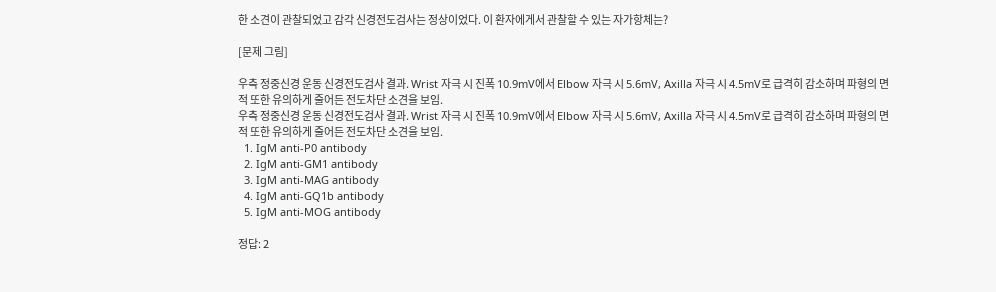한 소견이 관찰되었고 감각 신경전도검사는 정상이었다. 이 환자에게서 관찰할 수 있는 자가항체는?

[문제 그림]

우측 정중신경 운동 신경전도검사 결과. Wrist 자극 시 진폭 10.9mV에서 Elbow 자극 시 5.6mV, Axilla 자극 시 4.5mV로 급격히 감소하며 파형의 면적 또한 유의하게 줄어든 전도차단 소견을 보임.
우측 정중신경 운동 신경전도검사 결과. Wrist 자극 시 진폭 10.9mV에서 Elbow 자극 시 5.6mV, Axilla 자극 시 4.5mV로 급격히 감소하며 파형의 면적 또한 유의하게 줄어든 전도차단 소견을 보임.
  1. IgM anti-P0 antibody
  2. IgM anti-GM1 antibody
  3. IgM anti-MAG antibody
  4. IgM anti-GQ1b antibody
  5. IgM anti-MOG antibody

정답: 2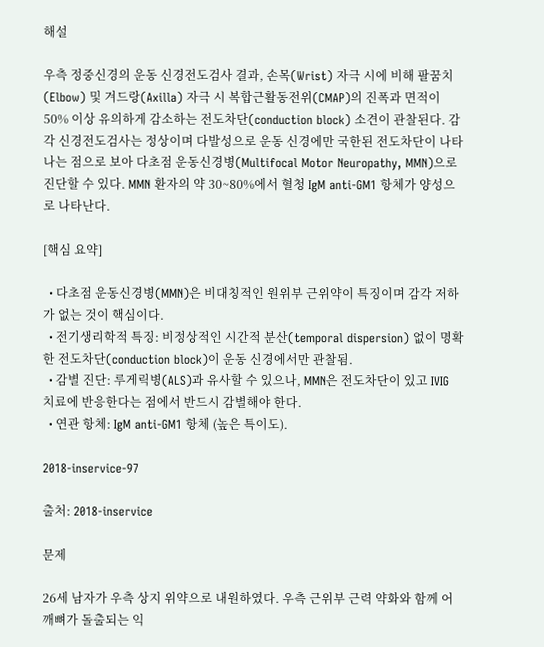해설

우측 정중신경의 운동 신경전도검사 결과, 손목(Wrist) 자극 시에 비해 팔꿈치(Elbow) 및 겨드랑(Axilla) 자극 시 복합근활동전위(CMAP)의 진폭과 면적이 50% 이상 유의하게 감소하는 전도차단(conduction block) 소견이 관찰된다. 감각 신경전도검사는 정상이며 다발성으로 운동 신경에만 국한된 전도차단이 나타나는 점으로 보아 다초점 운동신경병(Multifocal Motor Neuropathy, MMN)으로 진단할 수 있다. MMN 환자의 약 30~80%에서 혈청 IgM anti-GM1 항체가 양성으로 나타난다.

[핵심 요약]

  • 다초점 운동신경병(MMN)은 비대칭적인 원위부 근위약이 특징이며 감각 저하가 없는 것이 핵심이다.
  • 전기생리학적 특징: 비정상적인 시간적 분산(temporal dispersion) 없이 명확한 전도차단(conduction block)이 운동 신경에서만 관찰됨.
  • 감별 진단: 루게릭병(ALS)과 유사할 수 있으나, MMN은 전도차단이 있고 IVIG 치료에 반응한다는 점에서 반드시 감별해야 한다.
  • 연관 항체: IgM anti-GM1 항체 (높은 특이도).

2018-inservice-97

출처: 2018-inservice

문제

26세 남자가 우측 상지 위약으로 내원하였다. 우측 근위부 근력 약화와 함께 어깨뼈가 돌출되는 익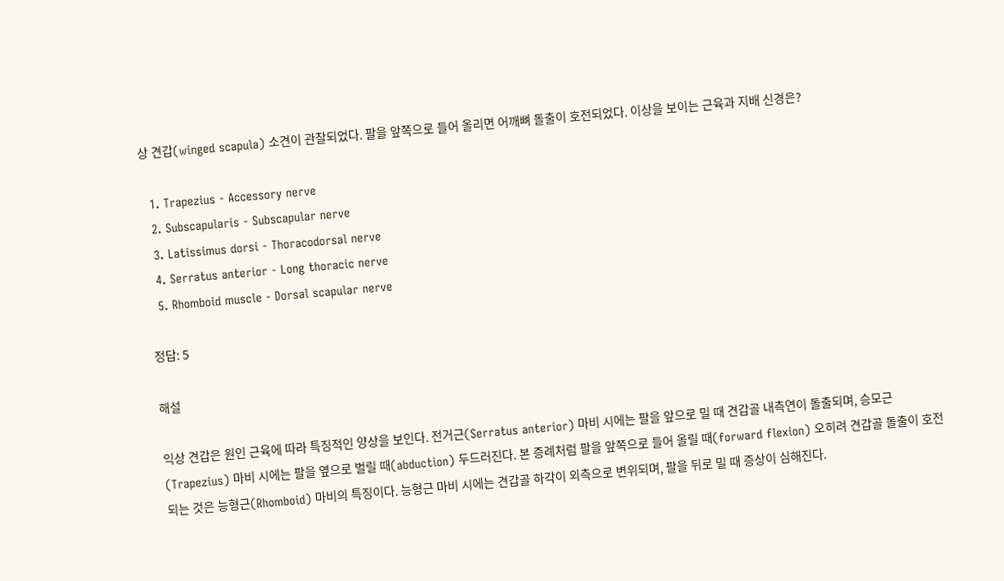상 견갑(winged scapula) 소견이 관찰되었다. 팔을 앞쪽으로 들어 올리면 어깨뼈 돌출이 호전되었다. 이상을 보이는 근육과 지배 신경은?

  1. Trapezius - Accessory nerve
  2. Subscapularis - Subscapular nerve
  3. Latissimus dorsi - Thoracodorsal nerve
  4. Serratus anterior - Long thoracic nerve
  5. Rhomboid muscle - Dorsal scapular nerve

정답: 5

해설

익상 견갑은 원인 근육에 따라 특징적인 양상을 보인다. 전거근(Serratus anterior) 마비 시에는 팔을 앞으로 밀 때 견갑골 내측연이 돌출되며, 승모근(Trapezius) 마비 시에는 팔을 옆으로 벌릴 때(abduction) 두드러진다. 본 증례처럼 팔을 앞쪽으로 들어 올릴 때(forward flexion) 오히려 견갑골 돌출이 호전되는 것은 능형근(Rhomboid) 마비의 특징이다. 능형근 마비 시에는 견갑골 하각이 외측으로 변위되며, 팔을 뒤로 밀 때 증상이 심해진다.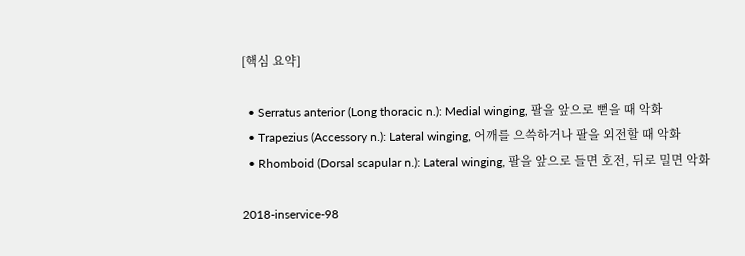[핵심 요약]

  • Serratus anterior (Long thoracic n.): Medial winging, 팔을 앞으로 뻗을 때 악화
  • Trapezius (Accessory n.): Lateral winging, 어깨를 으쓱하거나 팔을 외전할 때 악화
  • Rhomboid (Dorsal scapular n.): Lateral winging, 팔을 앞으로 들면 호전, 뒤로 밀면 악화

2018-inservice-98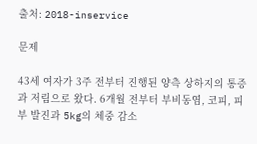출처: 2018-inservice

문제

43세 여자가 3주 전부터 진행된 양측 상하지의 통증과 저림으로 왔다. 6개월 전부터 부비동염, 코피, 피부 발진과 5kg의 체중 감소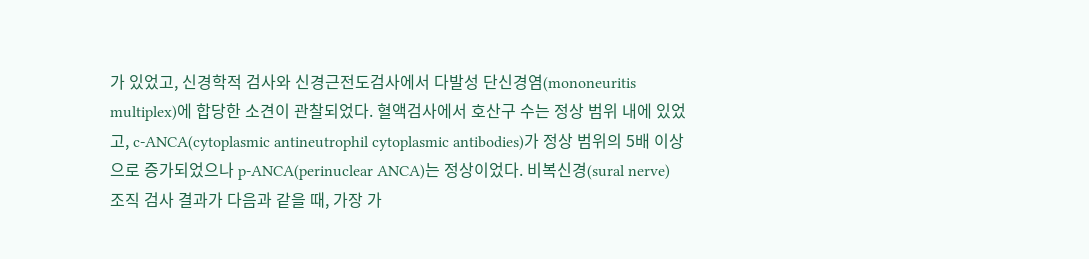가 있었고, 신경학적 검사와 신경근전도검사에서 다발성 단신경염(mononeuritis multiplex)에 합당한 소견이 관찰되었다. 혈액검사에서 호산구 수는 정상 범위 내에 있었고, c-ANCA(cytoplasmic antineutrophil cytoplasmic antibodies)가 정상 범위의 5배 이상으로 증가되었으나 p-ANCA(perinuclear ANCA)는 정상이었다. 비복신경(sural nerve) 조직 검사 결과가 다음과 같을 때, 가장 가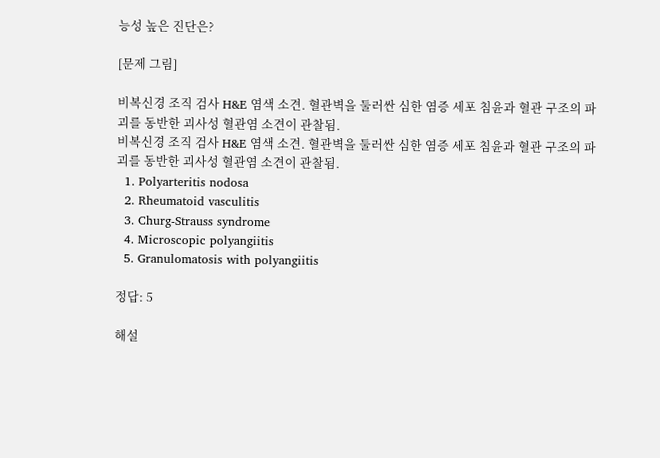능성 높은 진단은?

[문제 그림]

비복신경 조직 검사 H&E 염색 소견. 혈관벽을 둘러싼 심한 염증 세포 침윤과 혈관 구조의 파괴를 동반한 괴사성 혈관염 소견이 관찰됨.
비복신경 조직 검사 H&E 염색 소견. 혈관벽을 둘러싼 심한 염증 세포 침윤과 혈관 구조의 파괴를 동반한 괴사성 혈관염 소견이 관찰됨.
  1. Polyarteritis nodosa
  2. Rheumatoid vasculitis
  3. Churg-Strauss syndrome
  4. Microscopic polyangiitis
  5. Granulomatosis with polyangiitis

정답: 5

해설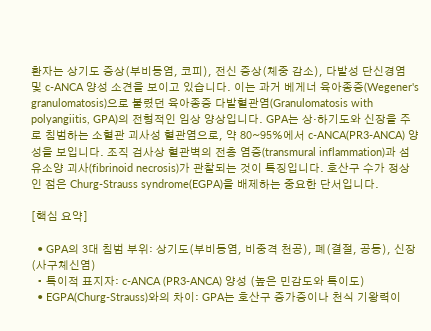환자는 상기도 증상(부비동염, 코피), 전신 증상(체중 감소), 다발성 단신경염 및 c-ANCA 양성 소견을 보이고 있습니다. 이는 과거 베게너 육아종증(Wegener's granulomatosis)으로 불렸던 육아종증 다발혈관염(Granulomatosis with polyangiitis, GPA)의 전형적인 임상 양상입니다. GPA는 상·하기도와 신장을 주로 침범하는 소혈관 괴사성 혈관염으로, 약 80~95%에서 c-ANCA(PR3-ANCA) 양성을 보입니다. 조직 검사상 혈관벽의 전층 염증(transmural inflammation)과 섬유소양 괴사(fibrinoid necrosis)가 관찰되는 것이 특징입니다. 호산구 수가 정상인 점은 Churg-Strauss syndrome(EGPA)을 배제하는 중요한 단서입니다.

[핵심 요약]

  • GPA의 3대 침범 부위: 상기도(부비동염, 비중격 천공), 폐(결절, 공동), 신장(사구체신염)
  • 특이적 표지자: c-ANCA (PR3-ANCA) 양성 (높은 민감도와 특이도)
  • EGPA(Churg-Strauss)와의 차이: GPA는 호산구 증가증이나 천식 기왕력이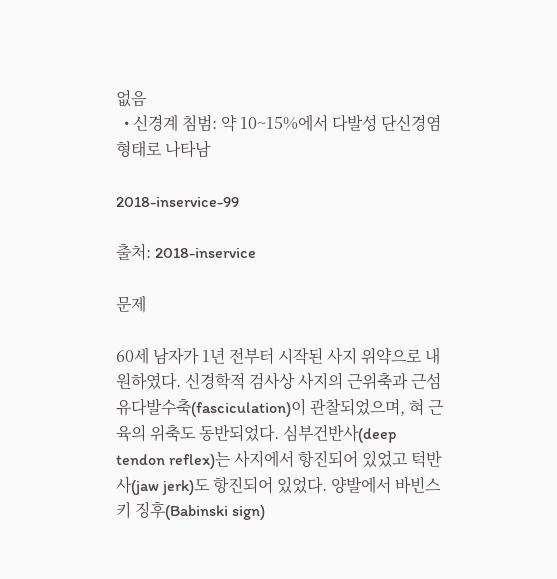없음
  • 신경계 침범: 약 10~15%에서 다발성 단신경염 형태로 나타남

2018-inservice-99

출처: 2018-inservice

문제

60세 남자가 1년 전부터 시작된 사지 위약으로 내원하였다. 신경학적 검사상 사지의 근위축과 근섬유다발수축(fasciculation)이 관찰되었으며, 혀 근육의 위축도 동반되었다. 심부건반사(deep tendon reflex)는 사지에서 항진되어 있었고 턱반사(jaw jerk)도 항진되어 있었다. 양발에서 바빈스키 징후(Babinski sign)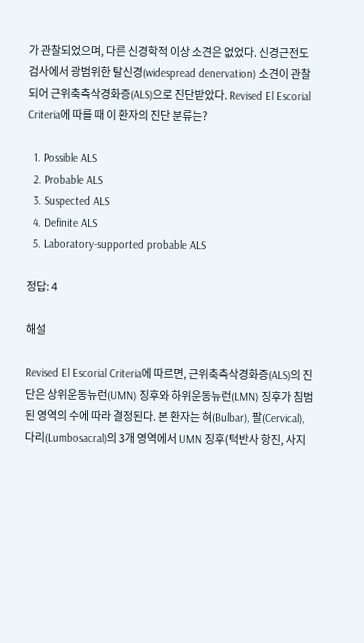가 관찰되었으며, 다른 신경학적 이상 소견은 없었다. 신경근전도검사에서 광범위한 탈신경(widespread denervation) 소견이 관찰되어 근위축측삭경화증(ALS)으로 진단받았다. Revised El Escorial Criteria에 따를 때 이 환자의 진단 분류는?

  1. Possible ALS
  2. Probable ALS
  3. Suspected ALS
  4. Definite ALS
  5. Laboratory-supported probable ALS

정답: 4

해설

Revised El Escorial Criteria에 따르면, 근위축측삭경화증(ALS)의 진단은 상위운동뉴런(UMN) 징후와 하위운동뉴런(LMN) 징후가 침범된 영역의 수에 따라 결정된다. 본 환자는 혀(Bulbar), 팔(Cervical), 다리(Lumbosacral)의 3개 영역에서 UMN 징후(턱반사 항진, 사지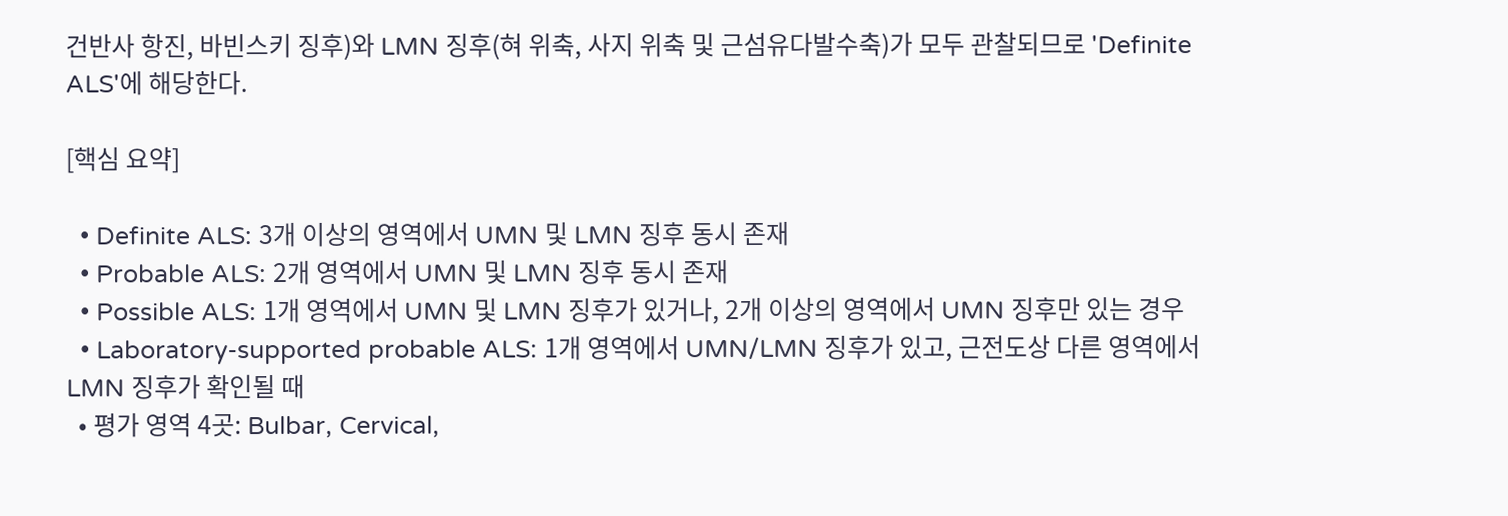건반사 항진, 바빈스키 징후)와 LMN 징후(혀 위축, 사지 위축 및 근섬유다발수축)가 모두 관찰되므로 'Definite ALS'에 해당한다.

[핵심 요약]

  • Definite ALS: 3개 이상의 영역에서 UMN 및 LMN 징후 동시 존재
  • Probable ALS: 2개 영역에서 UMN 및 LMN 징후 동시 존재
  • Possible ALS: 1개 영역에서 UMN 및 LMN 징후가 있거나, 2개 이상의 영역에서 UMN 징후만 있는 경우
  • Laboratory-supported probable ALS: 1개 영역에서 UMN/LMN 징후가 있고, 근전도상 다른 영역에서 LMN 징후가 확인될 때
  • 평가 영역 4곳: Bulbar, Cervical,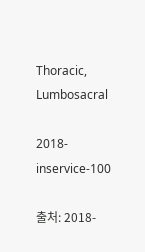Thoracic, Lumbosacral

2018-inservice-100

출처: 2018-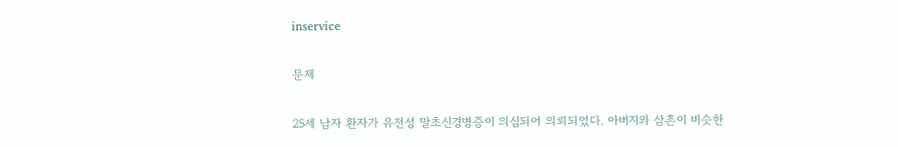inservice

문제

25세 남자 환자가 유전성 말초신경병증이 의심되어 의뢰되었다. 아버지와 삼촌이 비슷한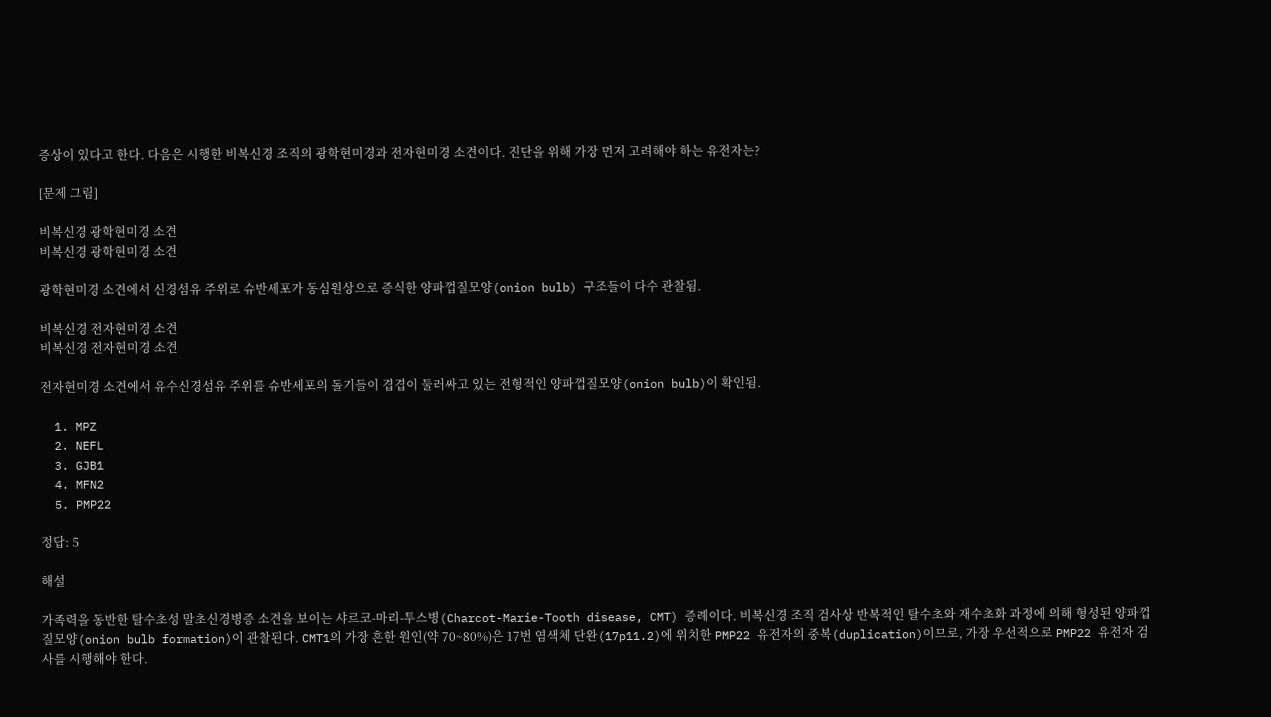증상이 있다고 한다. 다음은 시행한 비복신경 조직의 광학현미경과 전자현미경 소견이다. 진단을 위해 가장 먼저 고려해야 하는 유전자는?

[문제 그림]

비복신경 광학현미경 소견
비복신경 광학현미경 소견

광학현미경 소견에서 신경섬유 주위로 슈반세포가 동심원상으로 증식한 양파껍질모양(onion bulb) 구조들이 다수 관찰됨.

비복신경 전자현미경 소견
비복신경 전자현미경 소견

전자현미경 소견에서 유수신경섬유 주위를 슈반세포의 돌기들이 겹겹이 둘러싸고 있는 전형적인 양파껍질모양(onion bulb)이 확인됨.

  1. MPZ
  2. NEFL
  3. GJB1
  4. MFN2
  5. PMP22

정답: 5

해설

가족력을 동반한 탈수초성 말초신경병증 소견을 보이는 샤르코-마리-투스병(Charcot-Marie-Tooth disease, CMT) 증례이다. 비복신경 조직 검사상 반복적인 탈수초와 재수초화 과정에 의해 형성된 양파껍질모양(onion bulb formation)이 관찰된다. CMT1의 가장 흔한 원인(약 70~80%)은 17번 염색체 단완(17p11.2)에 위치한 PMP22 유전자의 중복(duplication)이므로, 가장 우선적으로 PMP22 유전자 검사를 시행해야 한다.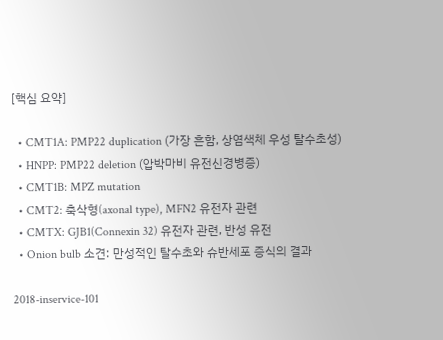[핵심 요약]

  • CMT1A: PMP22 duplication (가장 흔함, 상염색체 우성 탈수초성)
  • HNPP: PMP22 deletion (압박마비 유전신경병증)
  • CMT1B: MPZ mutation
  • CMT2: 축삭형(axonal type), MFN2 유전자 관련
  • CMTX: GJB1(Connexin 32) 유전자 관련, 반성 유전
  • Onion bulb 소견: 만성적인 탈수초와 슈반세포 증식의 결과

2018-inservice-101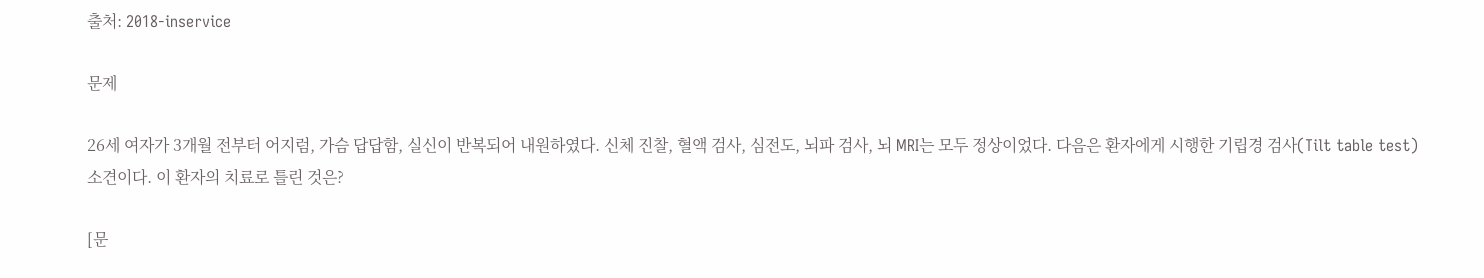출처: 2018-inservice

문제

26세 여자가 3개월 전부터 어지럼, 가슴 답답함, 실신이 반복되어 내원하였다. 신체 진찰, 혈액 검사, 심전도, 뇌파 검사, 뇌 MRI는 모두 정상이었다. 다음은 환자에게 시행한 기립경 검사(Tilt table test) 소견이다. 이 환자의 치료로 틀린 것은?

[문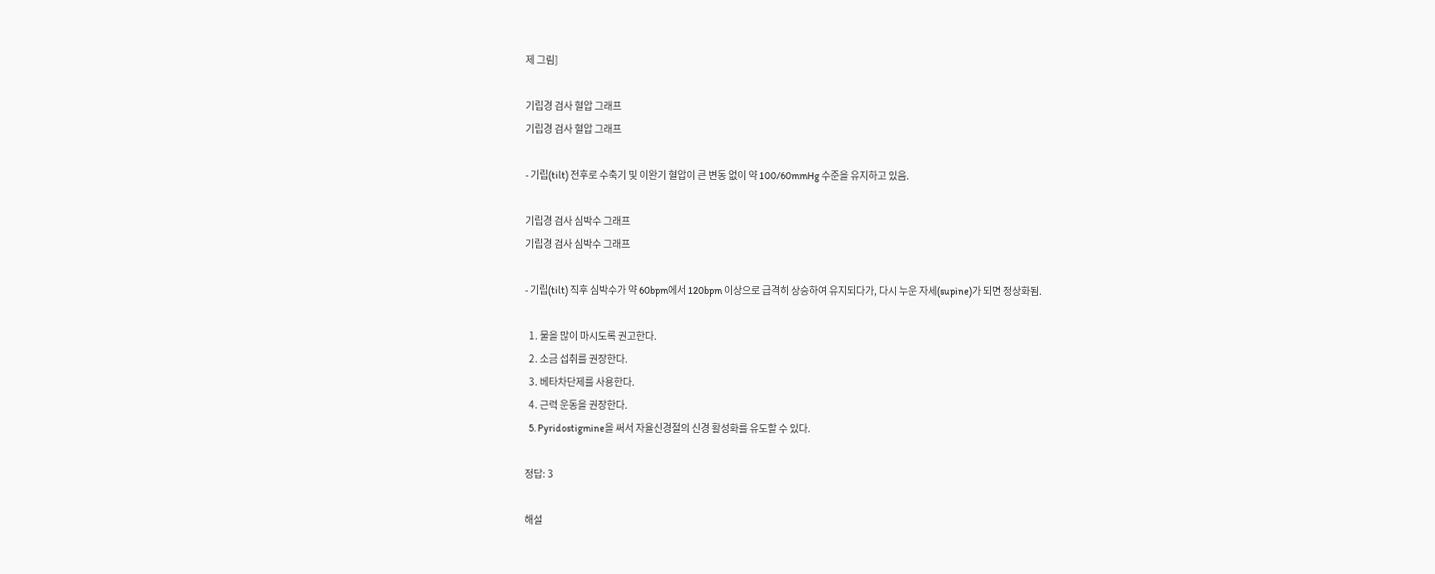제 그림]

기립경 검사 혈압 그래프
기립경 검사 혈압 그래프

- 기립(tilt) 전후로 수축기 및 이완기 혈압이 큰 변동 없이 약 100/60mmHg 수준을 유지하고 있음.

기립경 검사 심박수 그래프
기립경 검사 심박수 그래프

- 기립(tilt) 직후 심박수가 약 60bpm에서 120bpm 이상으로 급격히 상승하여 유지되다가, 다시 누운 자세(supine)가 되면 정상화됨.

  1. 물을 많이 마시도록 권고한다.
  2. 소금 섭취를 권장한다.
  3. 베타차단제를 사용한다.
  4. 근력 운동을 권장한다.
  5. Pyridostigmine을 써서 자율신경절의 신경 활성화를 유도할 수 있다.

정답: 3

해설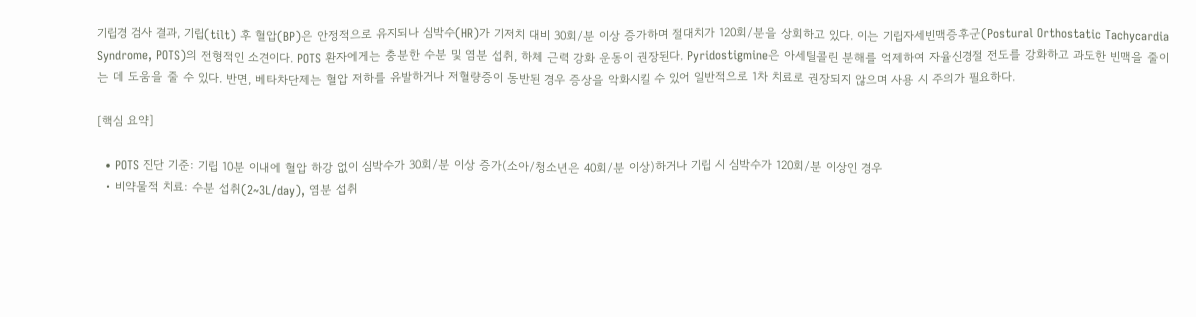기립경 검사 결과, 기립(tilt) 후 혈압(BP)은 안정적으로 유지되나 심박수(HR)가 기저치 대비 30회/분 이상 증가하며 절대치가 120회/분을 상회하고 있다. 이는 기립자세빈맥증후군(Postural Orthostatic Tachycardia Syndrome, POTS)의 전형적인 소견이다. POTS 환자에게는 충분한 수분 및 염분 섭취, 하체 근력 강화 운동이 권장된다. Pyridostigmine은 아세틸콜린 분해를 억제하여 자율신경절 전도를 강화하고 과도한 빈맥을 줄이는 데 도움을 줄 수 있다. 반면, 베타차단제는 혈압 저하를 유발하거나 저혈량증이 동반된 경우 증상을 악화시킬 수 있어 일반적으로 1차 치료로 권장되지 않으며 사용 시 주의가 필요하다.

[핵심 요약]

  • POTS 진단 기준: 기립 10분 이내에 혈압 하강 없이 심박수가 30회/분 이상 증가(소아/청소년은 40회/분 이상)하거나 기립 시 심박수가 120회/분 이상인 경우
  • 비약물적 치료: 수분 섭취(2~3L/day), 염분 섭취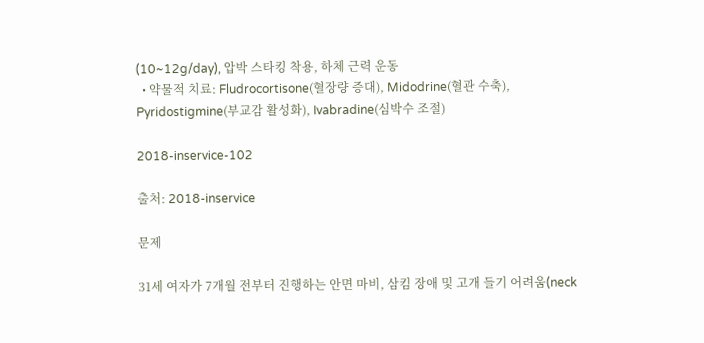(10~12g/day), 압박 스타킹 착용, 하체 근력 운동
  • 약물적 치료: Fludrocortisone(혈장량 증대), Midodrine(혈관 수축), Pyridostigmine(부교감 활성화), Ivabradine(심박수 조절)

2018-inservice-102

출처: 2018-inservice

문제

31세 여자가 7개월 전부터 진행하는 안면 마비, 삼킴 장애 및 고개 들기 어려움(neck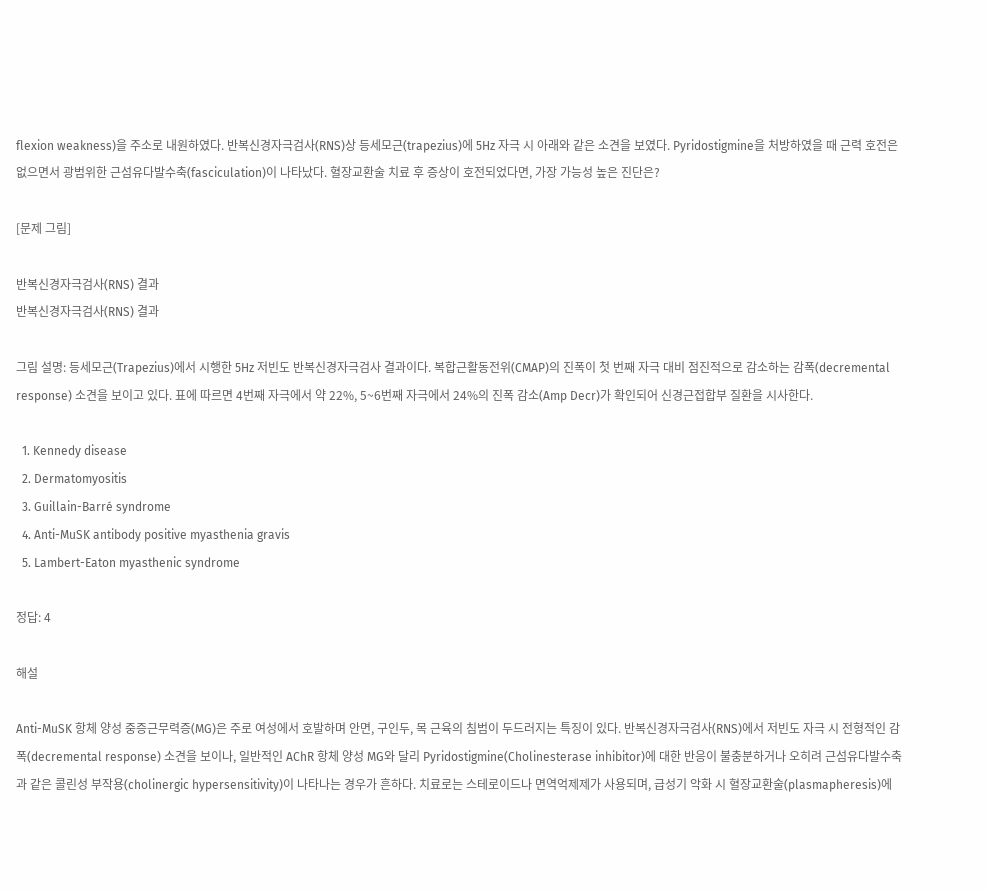flexion weakness)을 주소로 내원하였다. 반복신경자극검사(RNS)상 등세모근(trapezius)에 5Hz 자극 시 아래와 같은 소견을 보였다. Pyridostigmine을 처방하였을 때 근력 호전은 없으면서 광범위한 근섬유다발수축(fasciculation)이 나타났다. 혈장교환술 치료 후 증상이 호전되었다면, 가장 가능성 높은 진단은?

[문제 그림]

반복신경자극검사(RNS) 결과
반복신경자극검사(RNS) 결과

그림 설명: 등세모근(Trapezius)에서 시행한 5Hz 저빈도 반복신경자극검사 결과이다. 복합근활동전위(CMAP)의 진폭이 첫 번째 자극 대비 점진적으로 감소하는 감폭(decremental response) 소견을 보이고 있다. 표에 따르면 4번째 자극에서 약 22%, 5~6번째 자극에서 24%의 진폭 감소(Amp Decr)가 확인되어 신경근접합부 질환을 시사한다.

  1. Kennedy disease
  2. Dermatomyositis
  3. Guillain-Barré syndrome
  4. Anti-MuSK antibody positive myasthenia gravis
  5. Lambert-Eaton myasthenic syndrome

정답: 4

해설

Anti-MuSK 항체 양성 중증근무력증(MG)은 주로 여성에서 호발하며 안면, 구인두, 목 근육의 침범이 두드러지는 특징이 있다. 반복신경자극검사(RNS)에서 저빈도 자극 시 전형적인 감폭(decremental response) 소견을 보이나, 일반적인 AChR 항체 양성 MG와 달리 Pyridostigmine(Cholinesterase inhibitor)에 대한 반응이 불충분하거나 오히려 근섬유다발수축과 같은 콜린성 부작용(cholinergic hypersensitivity)이 나타나는 경우가 흔하다. 치료로는 스테로이드나 면역억제제가 사용되며, 급성기 악화 시 혈장교환술(plasmapheresis)에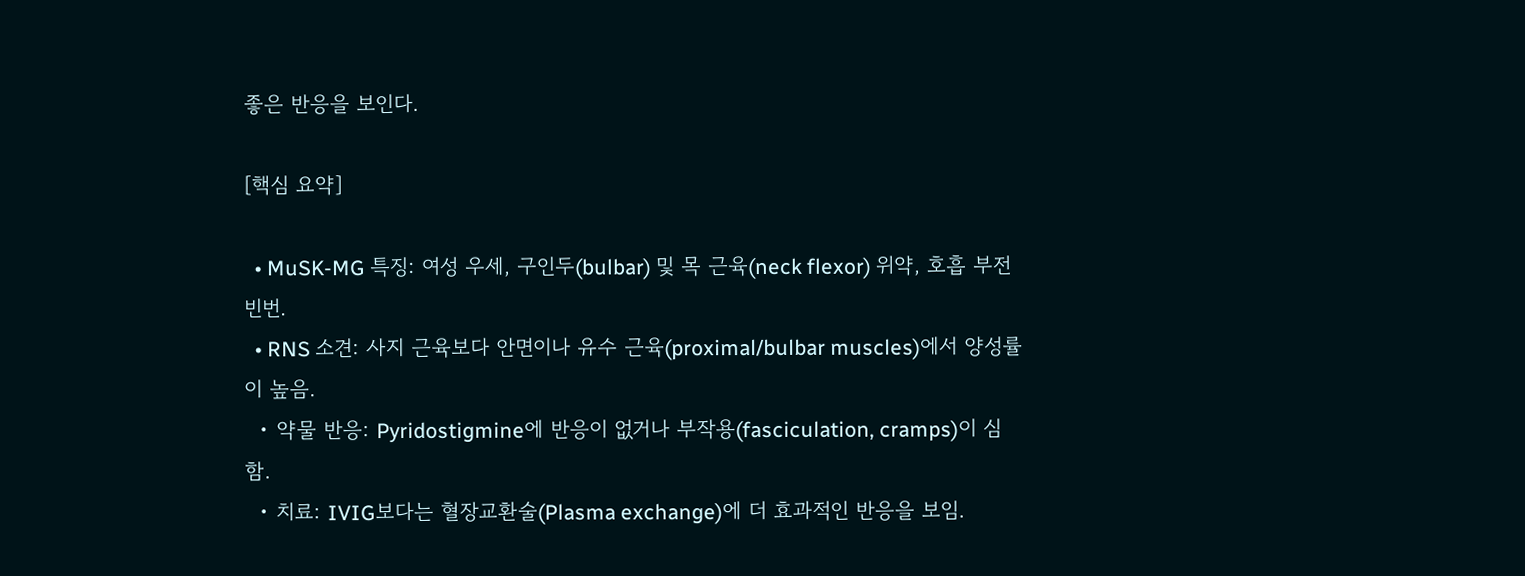좋은 반응을 보인다.

[핵심 요약]

  • MuSK-MG 특징: 여성 우세, 구인두(bulbar) 및 목 근육(neck flexor) 위약, 호흡 부전 빈번.
  • RNS 소견: 사지 근육보다 안면이나 유수 근육(proximal/bulbar muscles)에서 양성률이 높음.
  • 약물 반응: Pyridostigmine에 반응이 없거나 부작용(fasciculation, cramps)이 심함.
  • 치료: IVIG보다는 혈장교환술(Plasma exchange)에 더 효과적인 반응을 보임.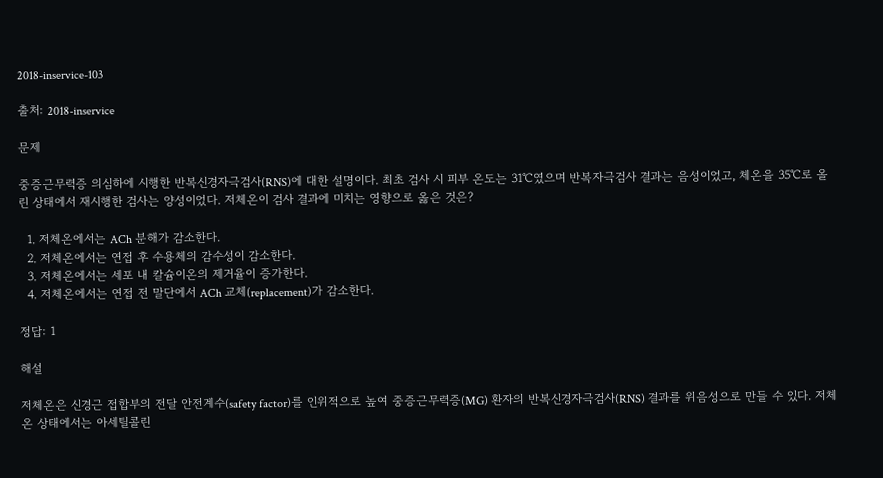2018-inservice-103

출처: 2018-inservice

문제

중증근무력증 의심하에 시행한 반복신경자극검사(RNS)에 대한 설명이다. 최초 검사 시 피부 온도는 31℃였으며 반복자극검사 결과는 음성이었고, 체온을 35℃로 올린 상태에서 재시행한 검사는 양성이었다. 저체온이 검사 결과에 미치는 영향으로 옳은 것은?

  1. 저체온에서는 ACh 분해가 감소한다.
  2. 저체온에서는 연접 후 수용체의 감수성이 감소한다.
  3. 저체온에서는 세포 내 칼슘이온의 제거율이 증가한다.
  4. 저체온에서는 연접 전 말단에서 ACh 교체(replacement)가 감소한다.

정답: 1

해설

저체온은 신경근 접합부의 전달 안전계수(safety factor)를 인위적으로 높여 중증근무력증(MG) 환자의 반복신경자극검사(RNS) 결과를 위음성으로 만들 수 있다. 저체온 상태에서는 아세틸콜린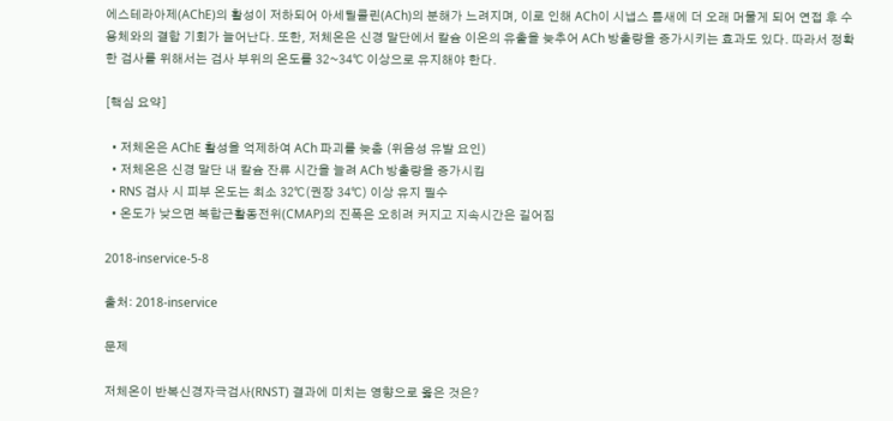에스테라아제(AChE)의 활성이 저하되어 아세틸콜린(ACh)의 분해가 느려지며, 이로 인해 ACh이 시냅스 틈새에 더 오래 머물게 되어 연접 후 수용체와의 결합 기회가 늘어난다. 또한, 저체온은 신경 말단에서 칼슘 이온의 유출을 늦추어 ACh 방출량을 증가시키는 효과도 있다. 따라서 정확한 검사를 위해서는 검사 부위의 온도를 32~34℃ 이상으로 유지해야 한다.

[핵심 요약]

  • 저체온은 AChE 활성을 억제하여 ACh 파괴를 늦춤 (위음성 유발 요인)
  • 저체온은 신경 말단 내 칼슘 잔류 시간을 늘려 ACh 방출량을 증가시킴
  • RNS 검사 시 피부 온도는 최소 32℃(권장 34℃) 이상 유지 필수
  • 온도가 낮으면 복합근활동전위(CMAP)의 진폭은 오히려 커지고 지속시간은 길어짐

2018-inservice-5-8

출처: 2018-inservice

문제

저체온이 반복신경자극검사(RNST) 결과에 미치는 영향으로 옳은 것은?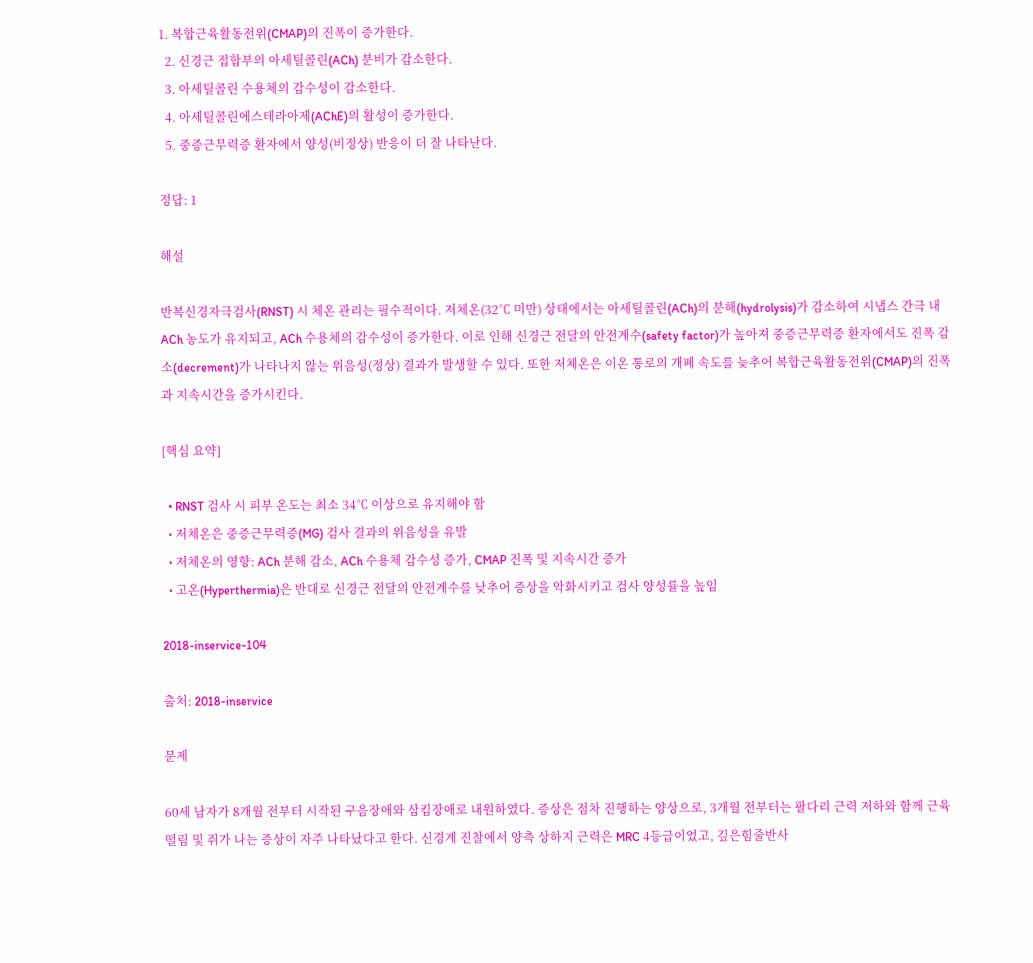1. 복합근육활동전위(CMAP)의 진폭이 증가한다.
  2. 신경근 접합부의 아세틸콜린(ACh) 분비가 감소한다.
  3. 아세틸콜린 수용체의 감수성이 감소한다.
  4. 아세틸콜린에스테라아제(AChE)의 활성이 증가한다.
  5. 중증근무력증 환자에서 양성(비정상) 반응이 더 잘 나타난다.

정답: 1

해설

반복신경자극검사(RNST) 시 체온 관리는 필수적이다. 저체온(32℃ 미만) 상태에서는 아세틸콜린(ACh)의 분해(hydrolysis)가 감소하여 시냅스 간극 내 ACh 농도가 유지되고, ACh 수용체의 감수성이 증가한다. 이로 인해 신경근 전달의 안전계수(safety factor)가 높아져 중증근무력증 환자에서도 진폭 감소(decrement)가 나타나지 않는 위음성(정상) 결과가 발생할 수 있다. 또한 저체온은 이온 통로의 개폐 속도를 늦추어 복합근육활동전위(CMAP)의 진폭과 지속시간을 증가시킨다.

[핵심 요약]

  • RNST 검사 시 피부 온도는 최소 34℃ 이상으로 유지해야 함
  • 저체온은 중증근무력증(MG) 검사 결과의 위음성을 유발
  • 저체온의 영향: ACh 분해 감소, ACh 수용체 감수성 증가, CMAP 진폭 및 지속시간 증가
  • 고온(Hyperthermia)은 반대로 신경근 전달의 안전계수를 낮추어 증상을 악화시키고 검사 양성률을 높임

2018-inservice-104

출처: 2018-inservice

문제

60세 남자가 8개월 전부터 시작된 구음장애와 삼킴장애로 내원하였다. 증상은 점차 진행하는 양상으로, 3개월 전부터는 팔다리 근력 저하와 함께 근육 떨림 및 쥐가 나는 증상이 자주 나타났다고 한다. 신경계 진찰에서 양측 상하지 근력은 MRC 4등급이었고, 깊은힘줄반사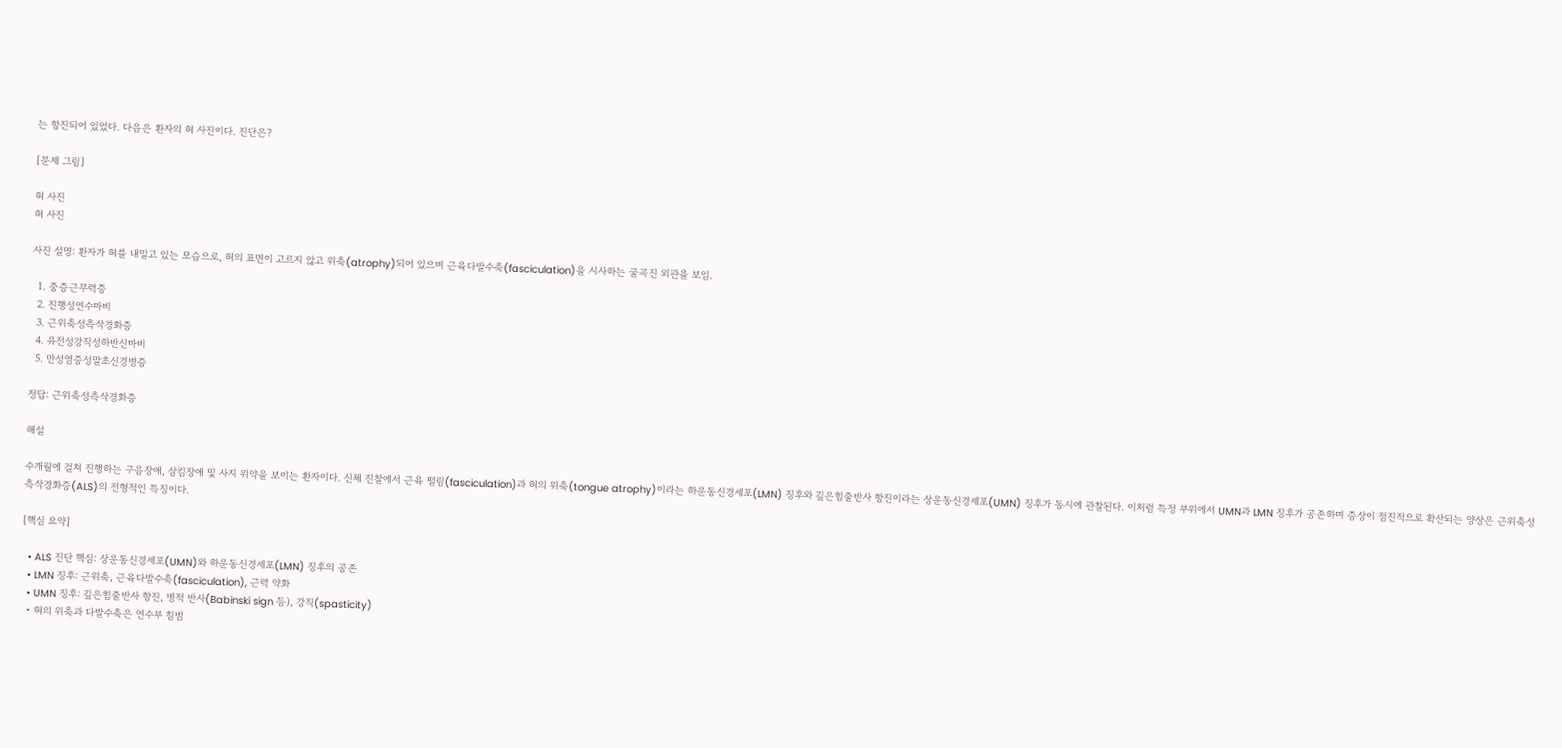는 항진되어 있었다. 다음은 환자의 혀 사진이다. 진단은?

[문제 그림]

혀 사진
혀 사진

사진 설명: 환자가 혀를 내밀고 있는 모습으로, 혀의 표면이 고르지 않고 위축(atrophy)되어 있으며 근육다발수축(fasciculation)을 시사하는 굴곡진 외관을 보임.

  1. 중증근무력증
  2. 진행성연수마비
  3. 근위축성측삭경화증
  4. 유전성강직성하반신마비
  5. 만성염증성말초신경병증

정답: 근위축성측삭경화증

해설

수개월에 걸쳐 진행하는 구음장애, 삼킴장애 및 사지 위약을 보이는 환자이다. 신체 진찰에서 근육 떨림(fasciculation)과 혀의 위축(tongue atrophy)이라는 하운동신경세포(LMN) 징후와 깊은힘줄반사 항진이라는 상운동신경세포(UMN) 징후가 동시에 관찰된다. 이처럼 특정 부위에서 UMN과 LMN 징후가 공존하며 증상이 점진적으로 확산되는 양상은 근위축성측삭경화증(ALS)의 전형적인 특징이다.

[핵심 요약]

  • ALS 진단 핵심: 상운동신경세포(UMN)와 하운동신경세포(LMN) 징후의 공존
  • LMN 징후: 근위축, 근육다발수축(fasciculation), 근력 약화
  • UMN 징후: 깊은힘줄반사 항진, 병적 반사(Babinski sign 등), 강직(spasticity)
  • 혀의 위축과 다발수축은 연수부 침범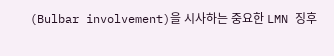(Bulbar involvement)을 시사하는 중요한 LMN 징후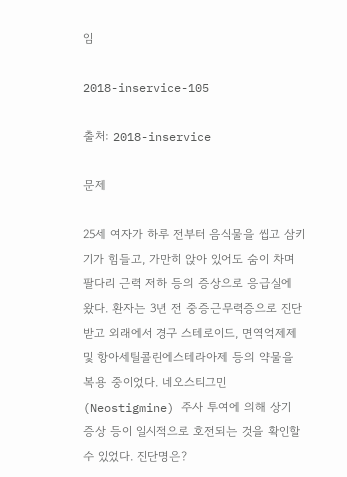임

2018-inservice-105

출처: 2018-inservice

문제

25세 여자가 하루 전부터 음식물을 씹고 삼키기가 힘들고, 가만히 앉아 있어도 숨이 차며 팔다리 근력 저하 등의 증상으로 응급실에 왔다. 환자는 3년 전 중증근무력증으로 진단받고 외래에서 경구 스테로이드, 면역억제제 및 항아세틸콜린에스테라아제 등의 약물을 복용 중이었다. 네오스티그민(Neostigmine) 주사 투여에 의해 상기 증상 등이 일시적으로 호전되는 것을 확인할 수 있었다. 진단명은?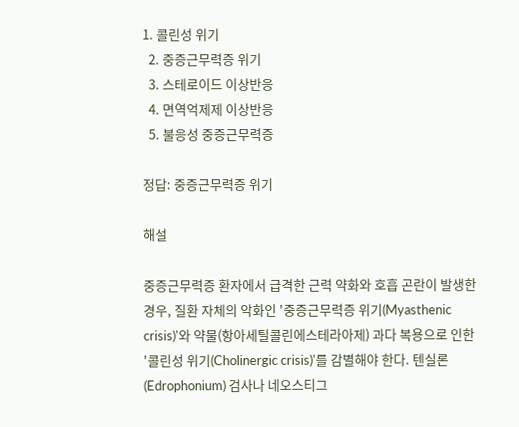1. 콜린성 위기
  2. 중증근무력증 위기
  3. 스테로이드 이상반응
  4. 면역억제제 이상반응
  5. 불응성 중증근무력증

정답: 중증근무력증 위기

해설

중증근무력증 환자에서 급격한 근력 약화와 호흡 곤란이 발생한 경우, 질환 자체의 악화인 '중증근무력증 위기(Myasthenic crisis)'와 약물(항아세틸콜린에스테라아제) 과다 복용으로 인한 '콜린성 위기(Cholinergic crisis)'를 감별해야 한다. 텐실론(Edrophonium) 검사나 네오스티그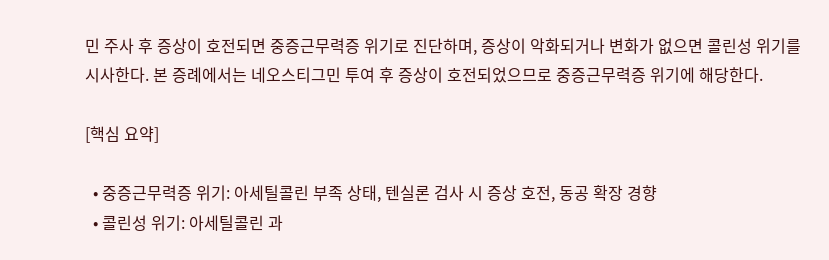민 주사 후 증상이 호전되면 중증근무력증 위기로 진단하며, 증상이 악화되거나 변화가 없으면 콜린성 위기를 시사한다. 본 증례에서는 네오스티그민 투여 후 증상이 호전되었으므로 중증근무력증 위기에 해당한다.

[핵심 요약]

  • 중증근무력증 위기: 아세틸콜린 부족 상태, 텐실론 검사 시 증상 호전, 동공 확장 경향
  • 콜린성 위기: 아세틸콜린 과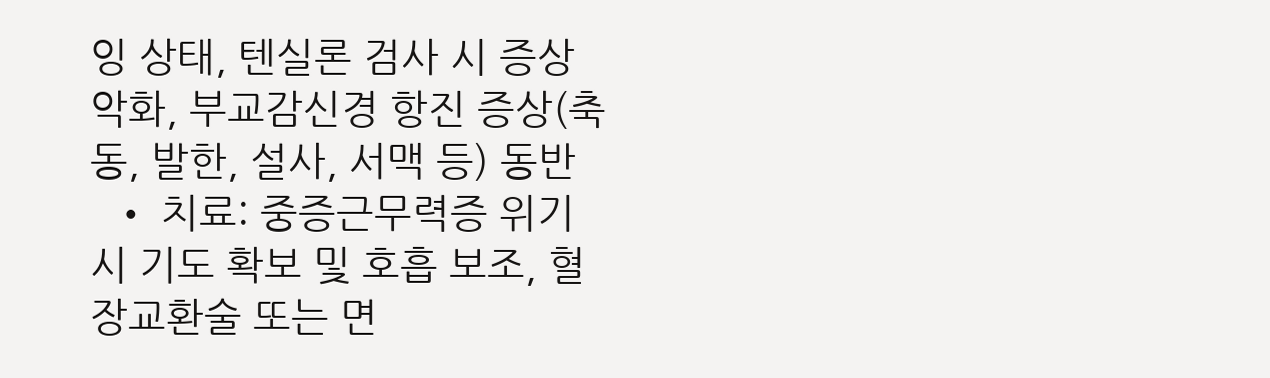잉 상태, 텐실론 검사 시 증상 악화, 부교감신경 항진 증상(축동, 발한, 설사, 서맥 등) 동반
  • 치료: 중증근무력증 위기 시 기도 확보 및 호흡 보조, 혈장교환술 또는 면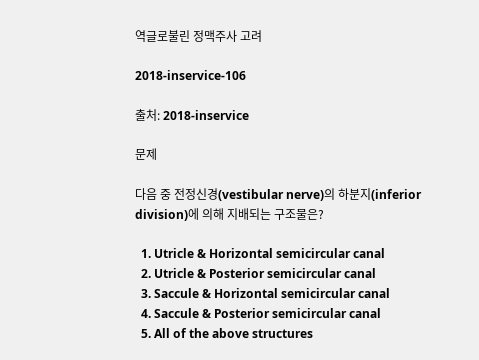역글로불린 정맥주사 고려

2018-inservice-106

출처: 2018-inservice

문제

다음 중 전정신경(vestibular nerve)의 하분지(inferior division)에 의해 지배되는 구조물은?

  1. Utricle & Horizontal semicircular canal
  2. Utricle & Posterior semicircular canal
  3. Saccule & Horizontal semicircular canal
  4. Saccule & Posterior semicircular canal
  5. All of the above structures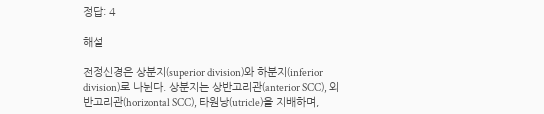정답: 4

해설

전정신경은 상분지(superior division)와 하분지(inferior division)로 나뉜다. 상분지는 상반고리관(anterior SCC), 외반고리관(horizontal SCC), 타원낭(utricle)을 지배하며,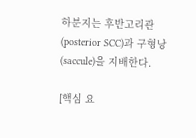하분지는 후반고리관(posterior SCC)과 구형낭(saccule)을 지배한다.

[핵심 요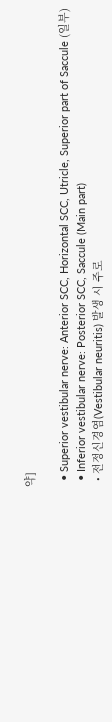약]

  • Superior vestibular nerve: Anterior SCC, Horizontal SCC, Utricle, Superior part of Saccule (일부)
  • Inferior vestibular nerve: Posterior SCC, Saccule (Main part)
  • 전정신경염(Vestibular neuritis) 발생 시 주로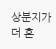상분지가 더 흔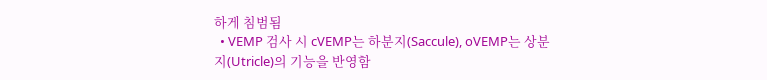하게 침범됨
  • VEMP 검사 시 cVEMP는 하분지(Saccule), oVEMP는 상분지(Utricle)의 기능을 반영함